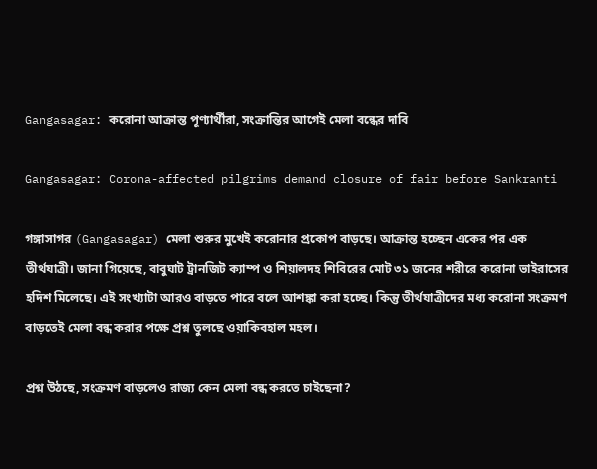Gangasagar: করোনা আক্রান্ত পূণ্যার্থীরা, সংক্রান্তির আগেই মেলা বন্ধের দাবি

Gangasagar: Corona-affected pilgrims demand closure of fair before Sankranti

গঙ্গাসাগর (Gangasagar) মেলা শুরুর মুখেই করোনার প্রকোপ বাড়ছে। আক্রান্ত হচ্ছেন একের পর এক তীর্থযাত্রী। জানা গিয়েছে, বাবুঘাট ট্রানজিট ক্যাম্প ও শিয়ালদহ শিবিরের মোট ৩১ জনের শরীরে করোনা ভাইরাসের হদিশ মিলেছে। এই সংখ্যাটা আরও বাড়তে পারে বলে আশঙ্কা করা হচ্ছে। কিন্তু তীর্থযাত্রীদের মধ্য করোনা সংক্রমণ বাড়তেই মেলা বন্ধ করার পক্ষে প্রশ্ন তুলছে ওয়াকিবহাল মহল।

প্রশ্ন উঠছে, সংক্রমণ বাড়লেও রাজ্য কেন মেলা বন্ধ করতে চাইছেনা?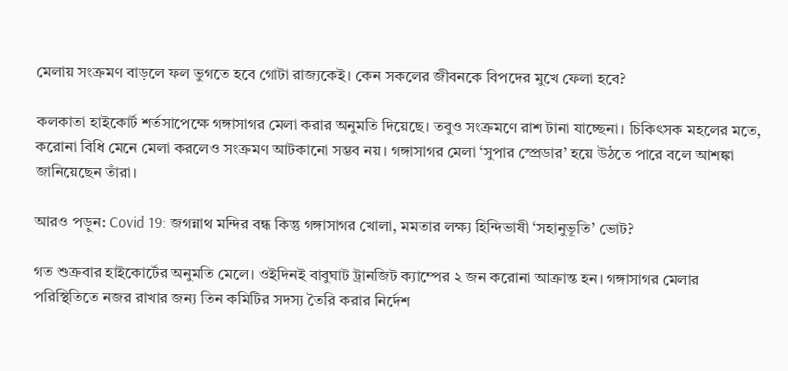মেলায় সংক্রমণ বাড়লে ফল ভুগতে হবে গোটা রাজ্যকেই। কেন সকলের জীবনকে বিপদের মুখে ফেলা হবে?

কলকাতা হাইকোর্ট শর্তসাপেক্ষে গঙ্গাসাগর মেলা করার অনুমতি দিয়েছে। তবুও সংক্রমণে রাশ‌‌ টানা যাচ্ছেনা। চিকিৎসক মহলের মতে, করোনা বিধি মেনে মেলা করলেও সংক্রমণ আটকানো সম্ভব নয়। গঙ্গাসাগর মেলা ‘সুপার স্প্রেডার’ হয়ে উঠতে পারে বলে আশঙ্কা জানিয়েছেন তাঁরা।

আরও পড়ুন: Covid 19: জগন্নাথ মন্দির বন্ধ কিন্তু গঙ্গাসাগর খোলা, মমতার লক্ষ্য হিন্দিভাষী ‘সহানুভূতি’ ভোট?

গত শুক্রবার হাইকোর্টের অনুমতি মেলে। ওইদিনই বাবুঘাট ট্রানজিট ক্যাম্পের ২ জন করোনা আক্রান্ত হন। গঙ্গাসাগর মেলার পরিস্থিতিতে নজর রাখার জন্য তিন কমিটির সদস্য তৈরি করার নির্দেশ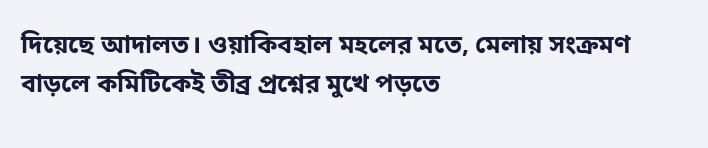দিয়েছে আদালত। ওয়াকিবহাল মহলের মতে, মেলায় সংক্রমণ বাড়লে কমিটিকেই তীব্র প্রশ্নের মুখে পড়তে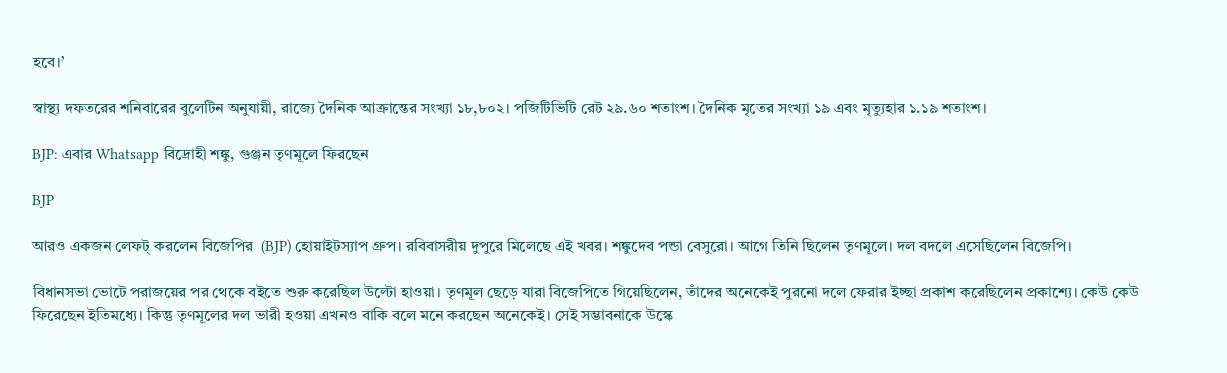হবে।’

স্বাস্থ্য দফতরের শনিবারের বুলেটিন অনুযায়ী, রাজ্যে দৈনিক আক্রান্তের সংখ্যা ১৮,৮০২। পজিটিভিটি রেট ২৯.৬০ শতাংশ। দৈনিক মৃতের সংখ্যা ১৯ এবং মৃত্যুহার ১.১৯ শতাংশ।

BJP: এবার Whatsapp বিদ্রোহী শঙ্কু, গুঞ্জন তৃণমূলে ফিরছেন

BJP

আরও একজন লেফট্ করলেন বিজেপির  (BJP) হোয়াইটস্যাপ গ্রুপ। রবিবাসরীয় দুপুরে মিলেছে এই খবর। শঙ্কুদেব পন্ডা বেসুরো। আগে তিনি ছিলেন তৃণমূলে। দল বদলে এসেছিলেন বিজেপি।

বিধানসভা ভোটে পরাজয়ের পর থেকে বইতে শুরু করেছিল উল্টো হাওয়া। তৃণমূল ছেড়ে যারা বিজেপিতে গিয়েছিলেন, তাঁদের অনেকেই পুরনো দলে ফেরার ইচ্ছা প্রকাশ করেছিলেন প্রকাশ্যে। কেউ কেউ ফিরেছেন ইতিমধ্যে। কিন্তু তৃণমূলের দল ভারী হওয়া এখনও বাকি বলে মনে করছেন অনেকেই। সেই সম্ভাবনাকে উস্কে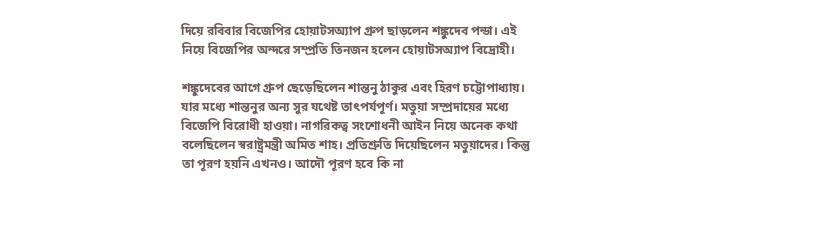দিয়ে রবিবার বিজেপির হোয়াটসঅ্যাপ গ্রুপ ছাড়লেন শঙ্কুদেব পন্ডা। এই নিয়ে বিজেপির অন্দরে সম্প্রতি তিনজন হলেন হোয়াটসঅ্যাপ বিদ্রোহী।

শঙ্কুদেবের আগে গ্রুপ ছেড়েছিলেন শান্তনু ঠাকুর এবং হিরণ চট্টোপাধ্যায়। যার মধ্যে শান্তনুর অন্য সুর যথেষ্ট তাৎপর্যপূর্ণ। মতুয়া সম্প্রদায়ের মধ্যে বিজেপি বিরোধী হাওয়া। নাগরিকত্ব সংশোধনী আইন নিয়ে অনেক কথা বলেছিলেন স্বরাষ্ট্রমন্ত্রী অমিত শাহ। প্রতিশ্রুতি দিয়েছিলেন মতুয়াদের। কিন্তু তা পূরণ হয়নি এখনও। আদৌ পূরণ হবে কি না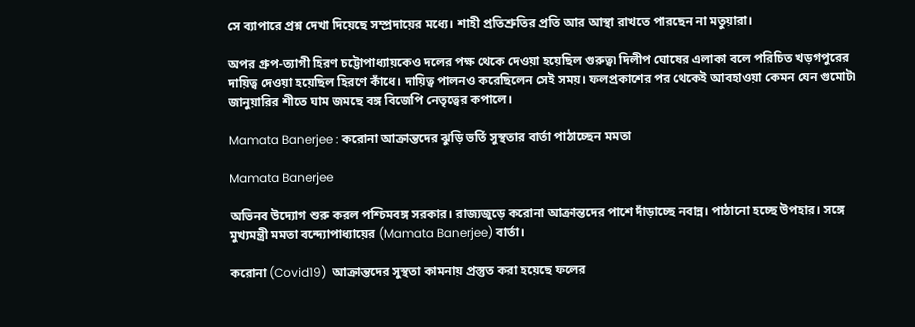সে ব্যাপারে প্রশ্ন দেখা দিয়েছে সম্প্রদায়ের মধ্যে। শাহী প্রতিশ্রুতির প্রতি আর আস্থা রাখতে পারছেন না মতুয়ারা।

অপর গ্রুপ-ত্যাগী হিরণ চট্টোপাধ্যায়কেও দলের পক্ষ থেকে দেওয়া হয়েছিল গুরুত্ব৷ দিলীপ ঘোষের এলাকা বলে পরিচিত খড়গপুরের দায়িত্ব দেওয়া হয়েছিল হিরণে কাঁধে। দায়িত্ব পালনও করেছিলেন সেই সময়। ফলপ্রকাশের পর থেকেই আবহাওয়া কেমন যেন গুমোট৷ জানুয়ারির শীতে ঘাম জমছে বঙ্গ বিজেপি নেতৃত্বের কপালে।

Mamata Banerjee : করোনা আক্রান্তদের ঝুড়ি ভর্তি সুস্থতার বার্তা পাঠাচ্ছেন মমতা

Mamata Banerjee

অভিনব উদ্যোগ শুরু করল পশ্চিমবঙ্গ সরকার। রাজ্যজুড়ে করোনা আক্রান্তদের পাশে দাঁড়াচ্ছে নবান্ন। পাঠানো হচ্ছে উপহার। সঙ্গে মুখ্যমন্ত্রী মমতা বন্দ্যোপাধ্যায়ের (Mamata Banerjee) বার্তা।

করোনা (Covid19)  আক্রান্তদের সুস্থতা কামনায় প্রস্তুত করা হয়েছে ফলের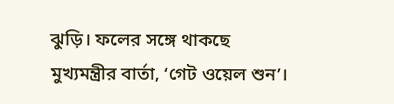ঝুড়ি। ফলের সঙ্গে থাকছে মুখ্যমন্ত্রীর বার্তা, ‘গেট ওয়েল শুন’।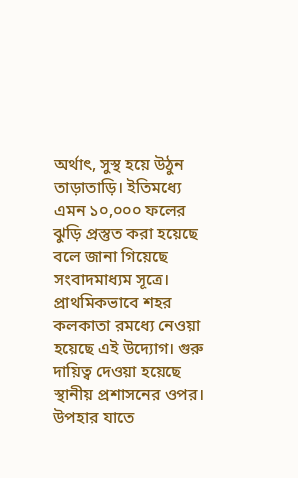অর্থাৎ, সুস্থ হয়ে উঠুন তাড়াতাড়ি। ইতিমধ্যে এমন ১০,০০০ ফলের ঝুড়ি প্রস্তুত করা হয়েছে বলে জানা গিয়েছে সংবাদমাধ্যম সূত্রে। প্রাথমিকভাবে শহর কলকাতা রমধ্যে নেওয়া হয়েছে এই উদ্যোগ। গুরু দায়িত্ব দেওয়া হয়েছে স্থানীয় প্রশাসনের ওপর। উপহার যাতে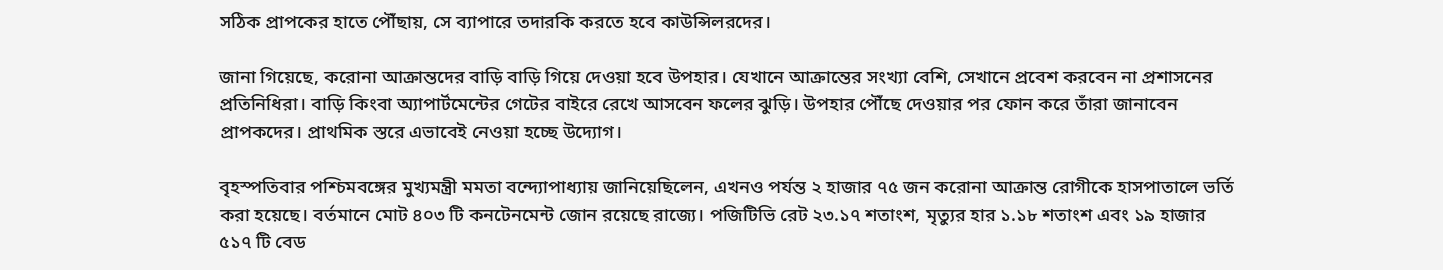সঠিক প্রাপকের হাতে পৌঁছায়, সে ব্যাপারে তদারকি করতে হবে কাউন্সিলরদের।

জানা গিয়েছে, করোনা আক্রান্তদের বাড়ি বাড়ি গিয়ে দেওয়া হবে উপহার। যেখানে আক্রান্তের সংখ্যা বেশি, সেখানে প্রবেশ করবেন না প্রশাসনের প্রতিনিধিরা। বাড়ি কিংবা অ্যাপার্টমেন্টের গেটের বাইরে রেখে আসবেন ফলের ঝুড়ি। উপহার পৌঁছে দেওয়ার পর ফোন করে তাঁরা জানাবেন প্রাপকদের। প্রাথমিক স্তরে এভাবেই নেওয়া হচ্ছে উদ্যোগ।

বৃহস্পতিবার পশ্চিমবঙ্গের মুখ্যমন্ত্রী মমতা বন্দ্যোপাধ্যায় জানিয়েছিলেন, এখনও পর্যন্ত ২ হাজার ৭৫ জন করোনা আক্রান্ত রোগীকে হাসপাতালে ভর্তি করা হয়েছে। বর্তমানে মোট ৪০৩ টি কনটেনমেন্ট জোন রয়েছে রাজ্যে। পজিটিভি রেট ২৩.১৭ শতাংশ, মৃত্যুর হার ১.১৮ শতাংশ এবং ১৯ হাজার ৫১৭ টি বেড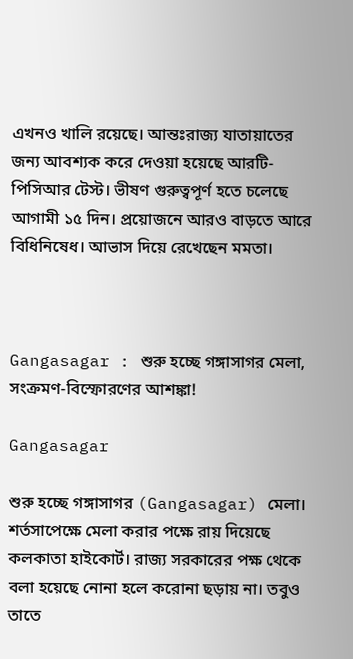এখনও খালি রয়েছে। আন্তঃরাজ্য যাতায়াতের জন্য আবশ্যক করে দেওয়া হয়েছে আরটি-পিসিআর টেস্ট। ভীষণ গুরুত্বপূর্ণ হতে চলেছে আগামী ১৫ দিন। প্রয়োজনে আরও বাড়তে আরে বিধিনিষেধ। আভাস দিয়ে রেখেছেন মমতা।



Gangasagar : শুরু হচ্ছে গঙ্গাসাগর মেলা, সংক্রমণ-বিস্ফোরণের আশঙ্কা!

Gangasagar

শুরু হচ্ছে গঙ্গাসাগর (Gangasagar) মেলা। শর্তসাপেক্ষে মেলা করার পক্ষে রায় দিয়েছে কলকাতা হাইকোর্ট। রাজ্য সরকারের পক্ষ থেকে বলা হয়েছে নোনা হলে করোনা ছড়ায় না। তবুও তাতে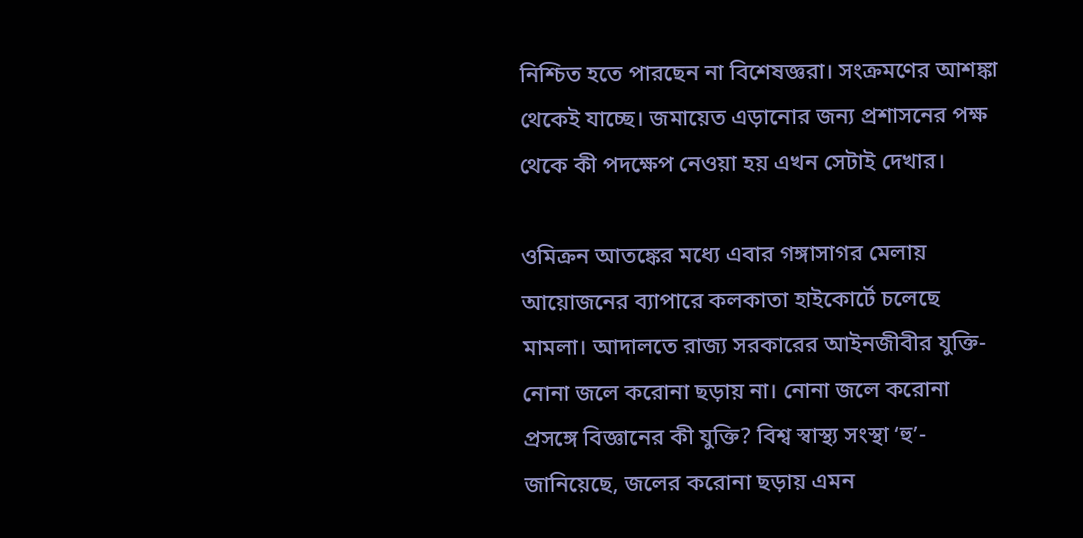নিশ্চিত হতে পারছেন না বিশেষজ্ঞরা। সংক্রমণের আশঙ্কা থেকেই যাচ্ছে। জমায়েত এড়ানোর জন্য প্রশাসনের পক্ষ থেকে কী পদক্ষেপ নেওয়া হয় এখন সেটাই দেখার।

ওমিক্রন আতঙ্কের মধ্যে এবার গঙ্গাসাগর মেলায় আয়োজনের ব্যাপারে কলকাতা হাইকোর্টে চলেছে মামলা। আদালতে রাজ্য সরকারের আইনজীবীর যুক্তি- নোনা জলে করোনা ছড়ায় না। নোনা জলে করোনা প্রসঙ্গে বিজ্ঞানের কী যুক্তি? বিশ্ব স্বাস্থ্য সংস্থা ‘হু’- জানিয়েছে, জলের করোনা ছড়ায় এমন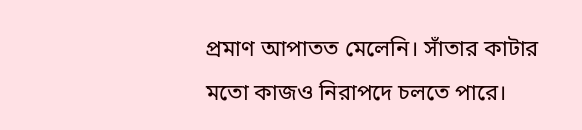প্রমাণ আপাতত মেলেনি। সাঁতার কাটার মতো কাজও নিরাপদে চলতে পারে।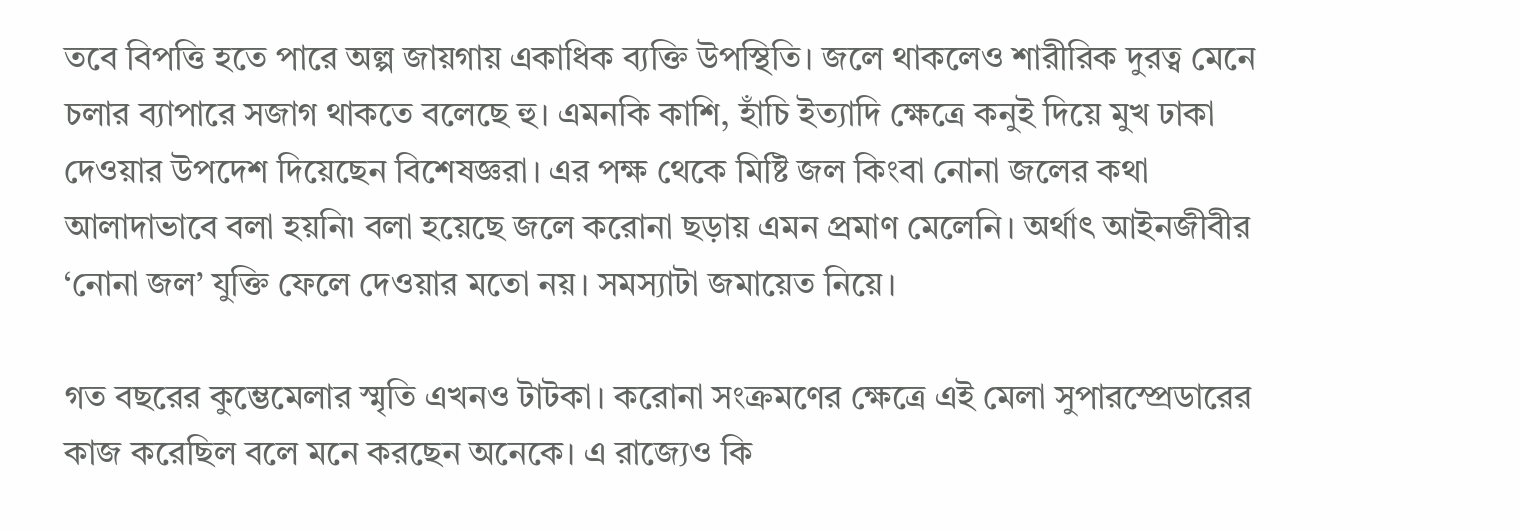তবে বিপত্তি হতে পারে অল্প জায়গায় একাধিক ব্যক্তি উপস্থিতি। জলে থাকলেও শারীরিক দুরত্ব মেনে চলার ব্যাপারে সজাগ থাকতে বলেছে হু। এমনকি কাশি, হাঁচি ইত্যাদি ক্ষেত্রে কনুই দিয়ে মুখ ঢাকা দেওয়ার উপদেশ দিয়েছেন বিশেষজ্ঞরা। এর পক্ষ থেকে মিষ্টি জল কিংবা নোনা জলের কথা আলাদাভাবে বলা হয়নি৷ বলা হয়েছে জলে করোনা ছড়ায় এমন প্রমাণ মেলেনি। অর্থাৎ আইনজীবীর ‘নোনা জল’ যুক্তি ফেলে দেওয়ার মতো নয়। সমস্যাটা জমায়েত নিয়ে।

গত বছরের কুম্ভেমেলার স্মৃতি এখনও টাটকা। করোনা সংক্রমণের ক্ষেত্রে এই মেলা সুপারস্প্রেডারের কাজ করেছিল বলে মনে করছেন অনেকে। এ রাজ্যেও কি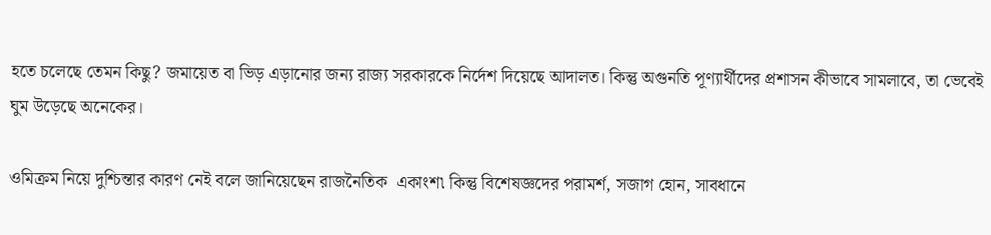হতে চলেছে তেমন কিছু? জমায়েত বা ভিড় এড়ানোর জন্য রাজ্য সরকারকে নির্দেশ দিয়েছে আদালত। কিন্তু অগুনতি পূণ্যার্থীদের প্রশাসন কীভাবে সামলাবে, তা ভেবেই ঘুম উড়েছে অনেকের।

ওমিক্রম নিয়ে দুশ্চিন্তার কারণ নেই বলে জানিয়েছেন রাজনৈতিক  একাংশ৷ কিন্তু বিশেষজ্ঞদের পরামর্শ, সজাগ হোন, সাবধানে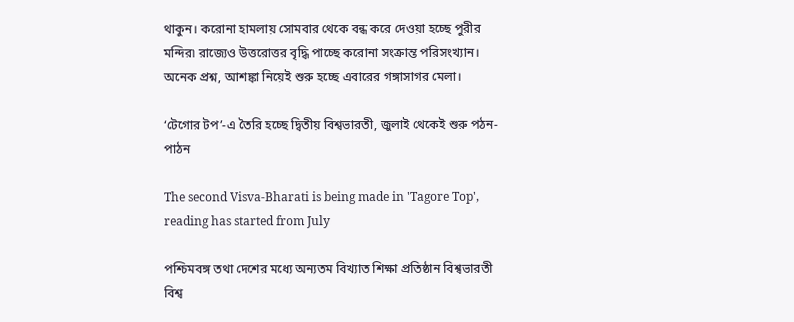থাকুন। করোনা হামলায় সোমবার থেকে বন্ধ করে দেওয়া হচ্ছে পুরীর মন্দির৷ রাজ্যেও উত্তরোত্তর বৃদ্ধি পাচ্ছে করোনা সংক্রান্ত পরিসংখ্যান। অনেক প্রশ্ন, আশঙ্কা নিয়েই শুরু হচ্ছে এবারের গঙ্গাসাগর মেলা।

‘টেগোর টপ’-এ তৈরি হচ্ছে দ্বিতীয় বিশ্বভারতী, জুলাই থেকেই শুরু পঠন-পাঠন

The second Visva-Bharati is being made in 'Tagore Top', reading has started from July

পশ্চিমবঙ্গ তথা দেশের মধ্যে অন্যতম বিখ্যাত শিক্ষা প্রতিষ্ঠান বিশ্বভারতী বিশ্ব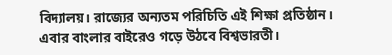বিদ্যালয়। রাজ্যের অন্যতম পরিচিতি এই শিক্ষা প্রতিষ্ঠান। এবার বাংলার বাইরেও গড়ে উঠবে বিশ্বভারতী।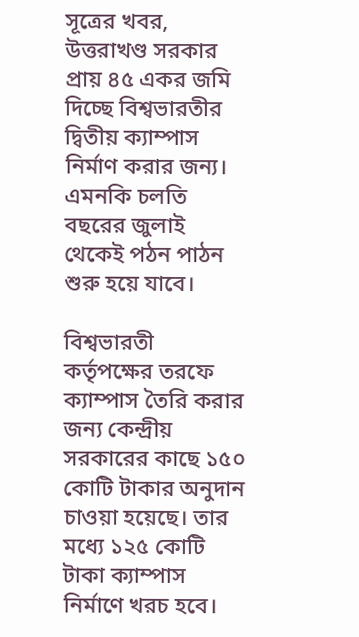সূত্রের খবর, উত্তরাখণ্ড সরকার প্রায় ৪৫ একর জমি দিচ্ছে বিশ্বভারতীর দ্বিতীয় ক্যাম্পাস নির্মাণ করার জন্য। এমনকি চলতি বছরের জুলাই থেকেই পঠন পাঠন শুরু হয়ে যাবে।

বিশ্বভারতী কর্তৃপক্ষের তরফে ক্যাম্পাস তৈরি করার জন্য কেন্দ্রীয় সরকারের কাছে ১৫০ কোটি টাকার অনুদান চাওয়া হয়েছে। তার মধ্যে ১২৫ কোটি টাকা ক্যাম্পাস নির্মাণে খরচ হবে।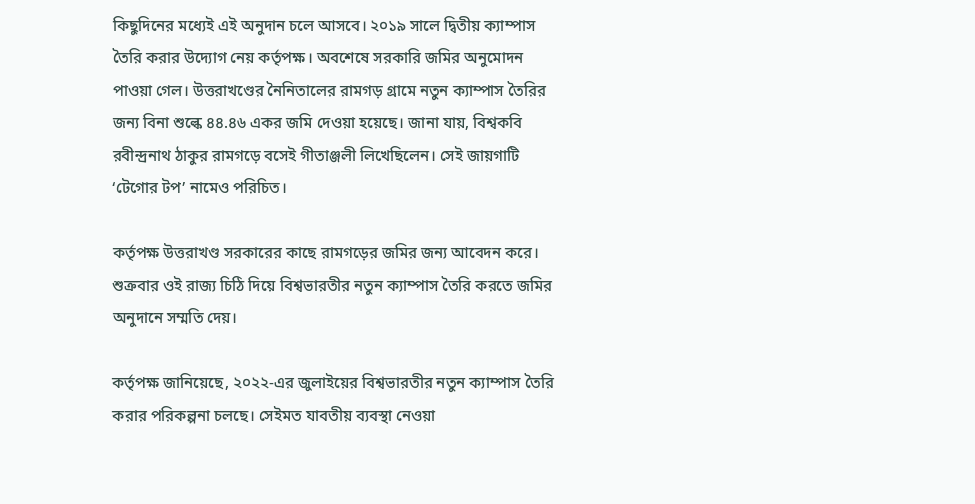কিছুদিনের মধ্যেই এই অনুদান চলে আসবে। ২০১৯ সালে দ্বিতীয় ক্যাম্পাস তৈরি করার উদ্যোগ নেয় কর্তৃপক্ষ। অবশেষে সরকারি জমির অনুমোদন পাওয়া গেল। উত্তরাখণ্ডের নৈনিতালের রামগড় গ্রামে নতুন ক্যাম্পাস তৈরির জন্য বিনা শুল্কে ৪৪.৪৬ একর জমি দেওয়া হয়েছে। জানা যায়, বিশ্বকবি রবীন্দ্রনাথ ঠাকুর রামগড়ে বসেই গীতাঞ্জলী লিখেছিলেন। সেই জায়গাটি ‘টেগোর টপ’ নামেও পরিচিত।

কর্তৃপক্ষ উত্তরাখণ্ড সরকারের কাছে রামগড়ের জমির জন্য আবেদন করে। শুক্রবার ওই রাজ্য চিঠি দিয়ে বিশ্বভারতীর নতুন ক্যাম্পাস তৈরি করতে জমির অনুদানে সম্মতি দেয়।

কর্তৃপক্ষ জানিয়েছে, ২০২২-এর জুলাইয়ের বিশ্বভারতীর নতুন ক্যাম্পাস তৈরি করার পরিকল্পনা চলছে। সেইমত যাবতীয় ব্যবস্থা নেওয়া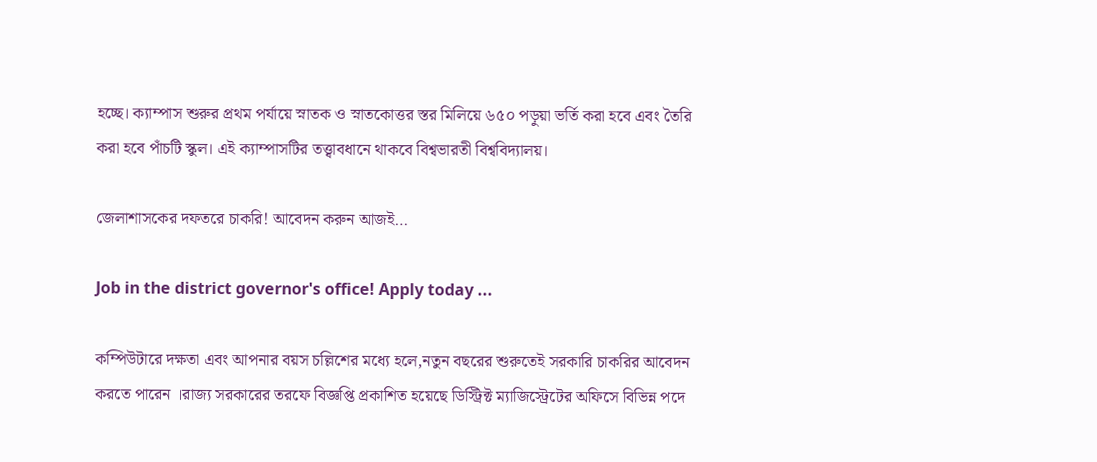হচ্ছে। ক্যাম্পাস শুরুর প্রথম পর্যায়ে স্নাতক ও স্নাতকোত্তর স্তর মিলিয়ে ৬৫০ পড়ুয়া ভর্তি করা হবে এবং তৈরি করা হবে পাঁচটি স্কুল। এই ক্যাম্পাসটির তত্ত্বাবধানে থাকবে বিশ্বভারতী বিশ্ববিদ্যালয়।

জেলাশাসকের দফতরে চাকরি! আবেদন করুন আজই…

Job in the district governor's office! Apply today ...

কম্পিউটারে দক্ষতা এবং আপনার বয়স চল্লিশের মধ্যে হলে,নতুন বছরের শুরুতেই সরকারি চাকরির আবেদন করতে পারেন ।রাজ্য সরকারের তরফে বিজ্ঞপ্তি প্রকাশিত হয়েছে ডিস্ট্রিক্ট ম্যাজিস্ট্রেটের অফিসে বিভিন্ন পদে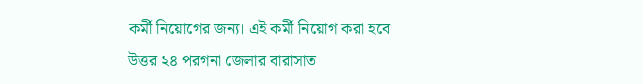কর্মী নিয়োগের জন্য। এই কর্মী নিয়োগ করা হবে উত্তর ২৪ পরগনা জেলার বারাসাত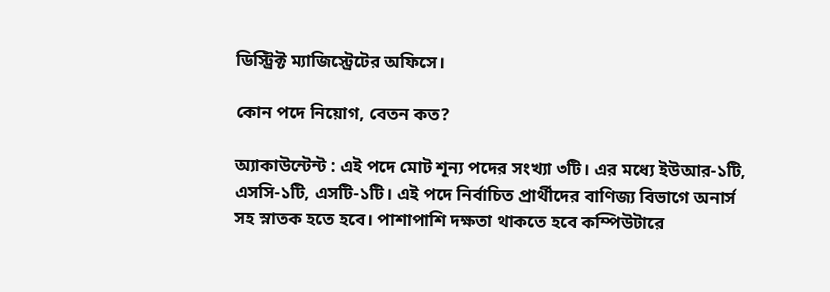ডিস্ট্রিক্ট ম্যাজিস্ট্রেটের অফিসে।

কোন পদে নিয়োগ, বেতন কত?

অ্যাকাউন্টেন্ট : এই পদে মোট শূন্য পদের সংখ্যা ৩টি। এর মধ্যে ইউআর-১টি, এসসি-১টি, এসটি-১টি। এই পদে নির্বাচিত প্রার্থীদের বাণিজ্য বিভাগে অনার্স সহ স্নাতক হতে হবে। পাশাপাশি দক্ষতা থাকতে হবে কম্পিউটারে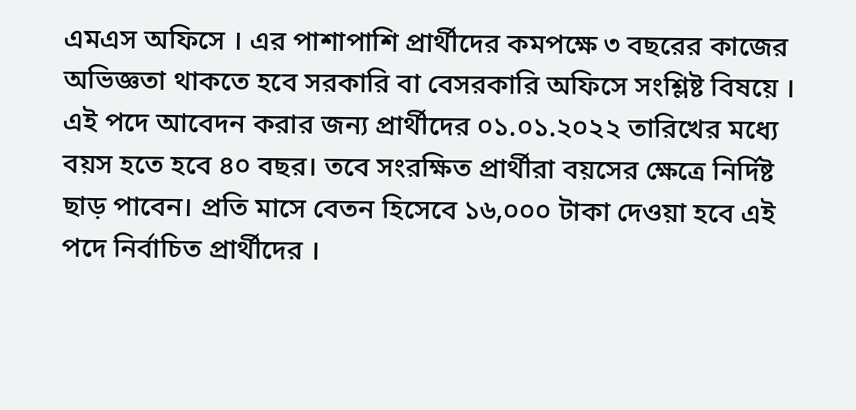এমএস অফিসে । এর পাশাপাশি প্রার্থীদের কমপক্ষে ৩ বছরের কাজের অভিজ্ঞতা থাকতে হবে সরকারি বা বেসরকারি অফিসে সংশ্লিষ্ট বিষয়ে । এই পদে আবেদন করার জন্য প্রার্থীদের ০১.০১.২০২২ তারিখের মধ্যে বয়স হতে হবে ৪০ বছর। তবে সংরক্ষিত প্রার্থীরা বয়সের ক্ষেত্রে নির্দিষ্ট ছাড় পাবেন। প্রতি মাসে বেতন হিসেবে ১৬,০০০ টাকা দেওয়া হবে এই পদে নির্বাচিত প্রার্থীদের ।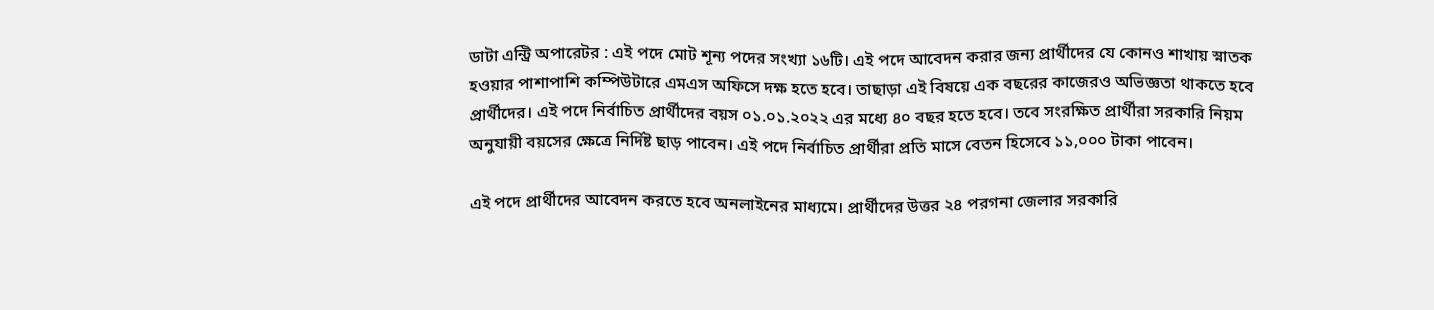ডাটা এন্ট্রি অপারেটর : এই পদে মোট শূন্য পদের সংখ্যা ১৬টি। এই পদে আবেদন করার জন্য প্রার্থীদের যে কোনও শাখায় স্নাতক হওয়ার পাশাপাশি কম্পিউটারে এমএস অফিসে দক্ষ হতে হবে। তাছাড়া এই বিষয়ে এক বছরের কাজেরও অভিজ্ঞতা থাকতে হবে প্রার্থীদের। এই পদে নির্বাচিত প্রার্থীদের বয়স ০১.০১.২০২২ এর মধ্যে ৪০ বছর হতে হবে। তবে সংরক্ষিত প্রার্থীরা সরকারি নিয়ম অনুযায়ী বয়সের ক্ষেত্রে নির্দিষ্ট ছাড় পাবেন। এই পদে নির্বাচিত প্রার্থীরা প্রতি মাসে বেতন হিসেবে ১১,০০০ টাকা পাবেন।

এই পদে প্রার্থীদের আবেদন করতে হবে অনলাইনের মাধ্যমে। প্রার্থীদের উত্তর ২৪ পরগনা জেলার সরকারি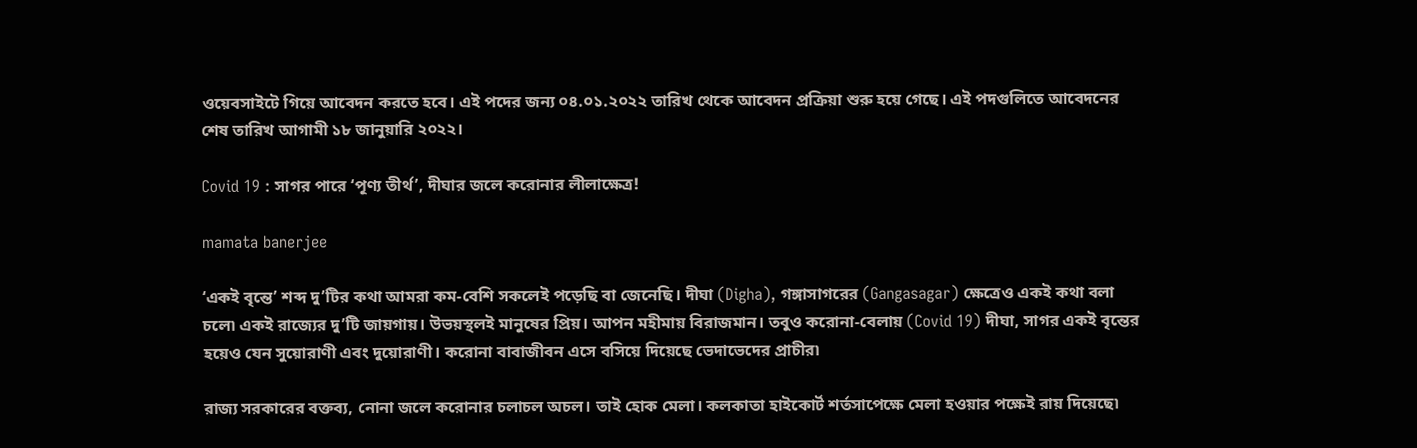ওয়েবসাইটে গিয়ে আবেদন করতে হবে। এই পদের জন্য ০৪.০১.২০২২ তারিখ থেকে আবেদন প্রক্রিয়া শুরু হয়ে গেছে। এই পদগুলিতে আবেদনের শেষ তারিখ আগামী ১৮ জানুয়ারি ২০২২।

Covid 19 : সাগর পারে ‘পূণ্য তীর্থ’, দীঘার জলে করোনার লীলাক্ষেত্র!

mamata banerjee

‘একই বৃন্তে’ শব্দ দু’টির কথা আমরা কম-বেশি সকলেই পড়েছি বা জেনেছি। দীঘা (Digha), গঙ্গাসাগরের (Gangasagar) ক্ষেত্রেও একই কথা বলা চলে৷ একই রাজ্যের দু’টি জায়গায়। উভয়স্থলই মানুষের প্রিয়। আপন মহীমায় বিরাজমান। তবুও করোনা-বেলায় (Covid 19) দীঘা, সাগর একই বৃন্তের হয়েও যেন সুয়োরাণী এবং দুয়োরাণী। করোনা বাবাজীবন এসে বসিয়ে দিয়েছে ভেদাভেদের প্রাচীর৷

রাজ্য সরকারের বক্তব্য, নোনা জলে করোনার চলাচল অচল। তাই হোক মেলা। কলকাতা হাইকোর্ট শর্তসাপেক্ষে মেলা হওয়ার পক্ষেই রায় দিয়েছে৷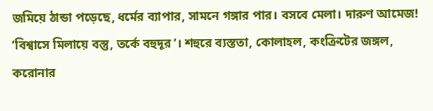জমিয়ে ঠান্ডা পড়েছে, ধর্মের ব্যাপার, সামনে গঙ্গার পার। বসবে মেলা। দারুণ আমেজ! ‘বিশ্বাসে মিলায়ে বস্তু, তর্কে বহুদূর’। শহুরে ব্যস্ততা, কোলাহল, কংক্রিটের জঙ্গল, করোনার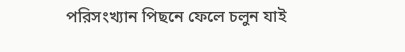পরিসংখ্যান পিছনে ফেলে চলুন যাই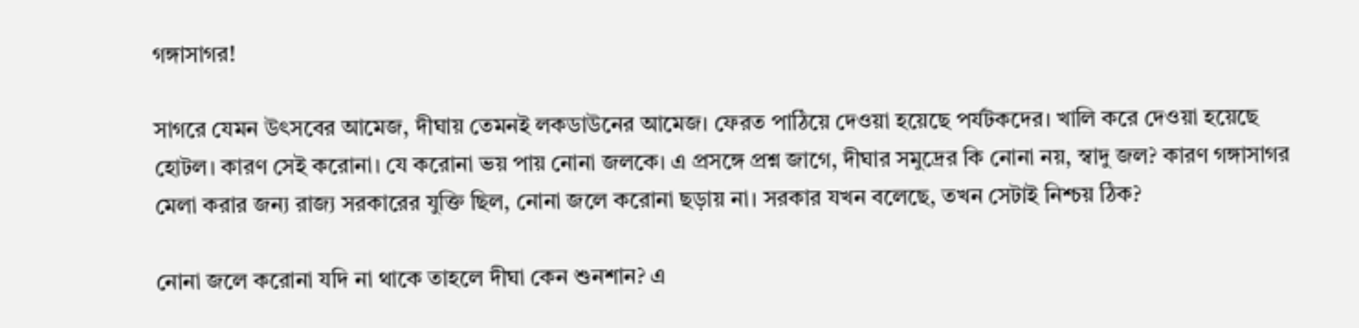গঙ্গাসাগর!

সাগরে যেমন উৎসবের আমেজ, দীঘায় তেমনই লকডাউনের আমেজ। ফেরত পাঠিয়ে দেওয়া হয়েছে পর্যটকদের। খালি করে দেওয়া হয়েছে হোটল। কারণ সেই করোনা। যে করোনা ভয় পায় নোনা জলকে। এ প্রসঙ্গে প্রশ্ন জাগে, দীঘার সমুদ্রের কি নোনা নয়, স্বাদু জল? কারণ গঙ্গাসাগর মেলা করার জন্য রাজ্য সরকারের যুক্তি ছিল, নোনা জলে করোনা ছড়ায় না। সরকার যখন বলেছে, তখন সেটাই নিশ্চয় ঠিক?

নোনা জলে করোনা যদি না থাকে তাহলে দীঘা কেন শুনশান? এ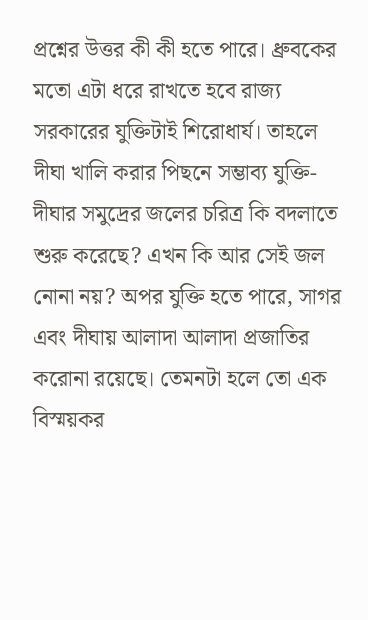প্রশ্নের উত্তর কী কী হতে পারে। ধ্রুবকের মতো এটা ধরে রাখতে হবে রাজ্য সরকারের যুক্তিটাই শিরোধার্য। তাহলে দীঘা খালি করার পিছনে সম্ভাব্য যুক্তি- দীঘার সমুদ্রের জলের চরিত্র কি বদলাতে শুরু করেছে? এখন কি আর সেই জল নোনা নয়? অপর যুক্তি হতে পারে, সাগর এবং দীঘায় আলাদা আলাদা প্রজাতির করোনা রয়েছে। তেমনটা হলে তো এক বিস্ময়কর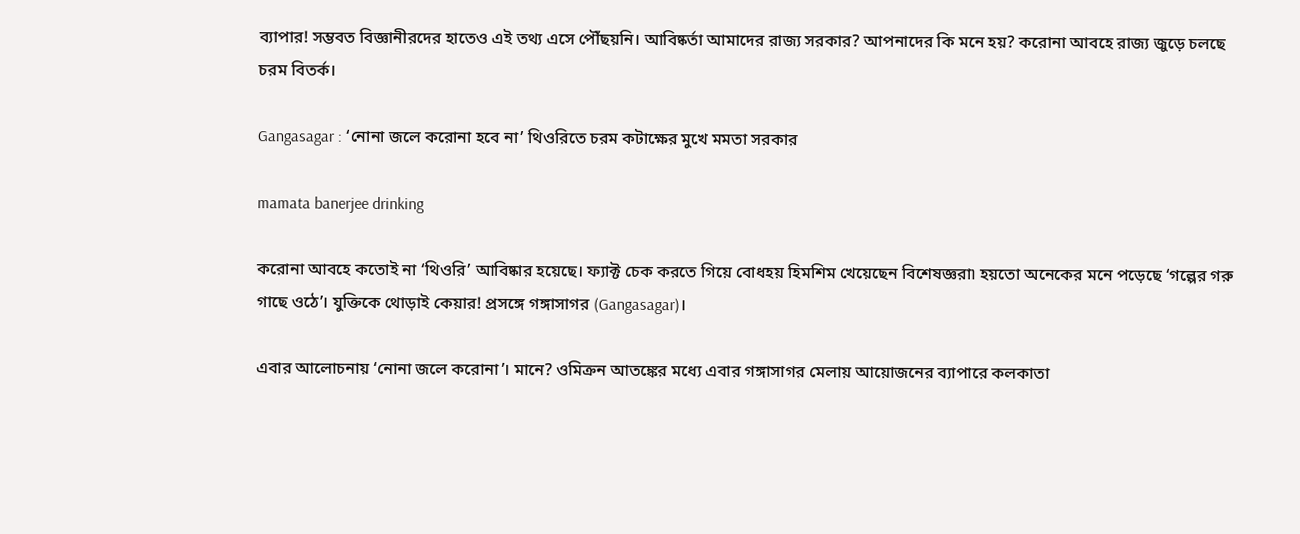ব্যাপার! সম্ভবত বিজ্ঞানীরদের হাতেও এই তথ্য এসে পৌঁছয়নি। আবিষ্কর্তা আমাদের রাজ্য সরকার? আপনাদের কি মনে হয়? করোনা আবহে রাজ্য জুড়ে চলছে চরম বিতর্ক।

Gangasagar : ‘নোনা জলে করোনা হবে না’ থিওরিতে চরম কটাক্ষের মুখে মমতা সরকার

mamata banerjee drinking

করোনা আবহে কতোই না ‘থিওরি’ আবিষ্কার হয়েছে। ফ্যাক্ট চেক করতে গিয়ে বোধহয় হিমশিম খেয়েছেন বিশেষজ্ঞরা৷ হয়তো অনেকের মনে পড়েছে ‘গল্পের গরু গাছে ওঠে’। যুক্তিকে থোড়াই কেয়ার! প্রসঙ্গে গঙ্গাসাগর (Gangasagar)।

এবার আলোচনায় ‘নোনা জলে করোনা’। মানে? ওমিক্রন আতঙ্কের মধ্যে এবার গঙ্গাসাগর মেলায় আয়োজনের ব্যাপারে কলকাতা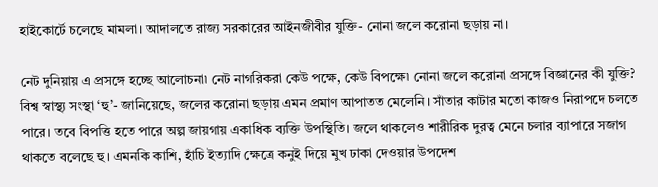হাইকোর্টে চলেছে মামলা। আদালতে রাজ্য সরকারের আইনজীবীর যুক্তি- নোনা জলে করোনা ছড়ায় না।

নেট দুনিয়ায় এ প্রসঙ্গে হচ্ছে আলোচনা৷ নেট নাগরিকরা কেউ পক্ষে, কেউ বিপক্ষে৷ নোনা জলে করোনা প্রসঙ্গে বিজ্ঞানের কী যুক্তি? বিশ্ব স্বাস্থ্য সংস্থা ‘হু’- জানিয়েছে, জলের করোনা ছড়ায় এমন প্রমাণ আপাতত মেলেনি। সাঁতার কাটার মতো কাজও নিরাপদে চলতে পারে। তবে বিপত্তি হতে পারে অল্প জায়গায় একাধিক ব্যক্তি উপস্থিতি। জলে থাকলেও শারীরিক দুরত্ব মেনে চলার ব্যাপারে সজাগ থাকতে বলেছে হু। এমনকি কাশি, হাঁচি ইত্যাদি ক্ষেত্রে কনুই দিয়ে মুখ ঢাকা দেওয়ার উপদেশ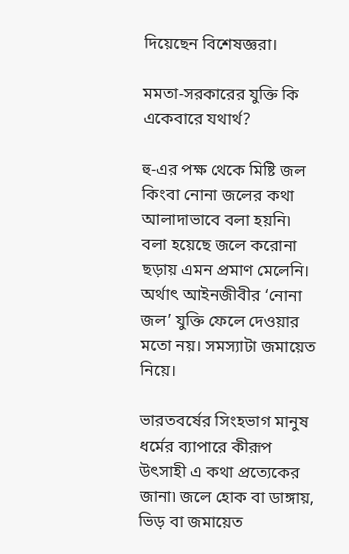দিয়েছেন বিশেষজ্ঞরা।

মমতা-সরকারের যুক্তি কি একেবারে যথার্থ?

হু-এর পক্ষ থেকে মিষ্টি জল কিংবা নোনা জলের কথা আলাদাভাবে বলা হয়নি৷ বলা হয়েছে জলে করোনা ছড়ায় এমন প্রমাণ মেলেনি। অর্থাৎ আইনজীবীর ‘নোনা জল’ যুক্তি ফেলে দেওয়ার মতো নয়। সমস্যাটা জমায়েত নিয়ে।

ভারতবর্ষের সিংহভাগ মানুষ ধর্মের ব্যাপারে কীরূপ উৎসাহী এ কথা প্রত্যেকের জানা৷ জলে হোক বা ডাঙ্গায়, ভিড় বা জমায়েত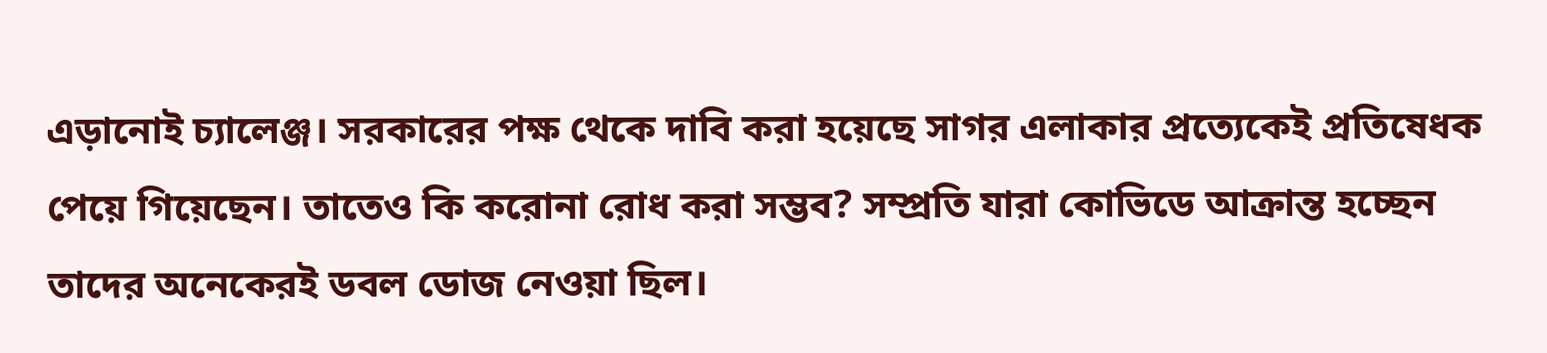এড়ানোই চ্যালেঞ্জ। সরকারের পক্ষ থেকে দাবি করা হয়েছে সাগর এলাকার প্রত্যেকেই প্রতিষেধক পেয়ে গিয়েছেন। তাতেও কি করোনা রোধ করা সম্ভব? সম্প্রতি যারা কোভিডে আক্রান্ত হচ্ছেন তাদের অনেকেরই ডবল ডোজ নেওয়া ছিল।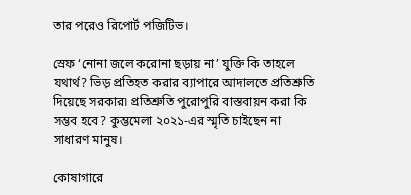তার পরেও রিপোর্ট পজিটিভ।

স্রেফ ‘নোনা জলে করোনা ছড়ায় না’ যুক্তি কি তাহলে যথার্থ? ভিড় প্রতিহত করার ব্যাপারে আদালতে প্রতিশ্রুতি দিয়েছে সরকার৷ প্রতিশ্রুতি পুরোপুরি বাস্তবায়ন করা কি সম্ভব হবে? কুম্ভমেলা ২০২১-এর স্মৃতি চাইছেন না সাধারণ মানুষ।

কোষাগারে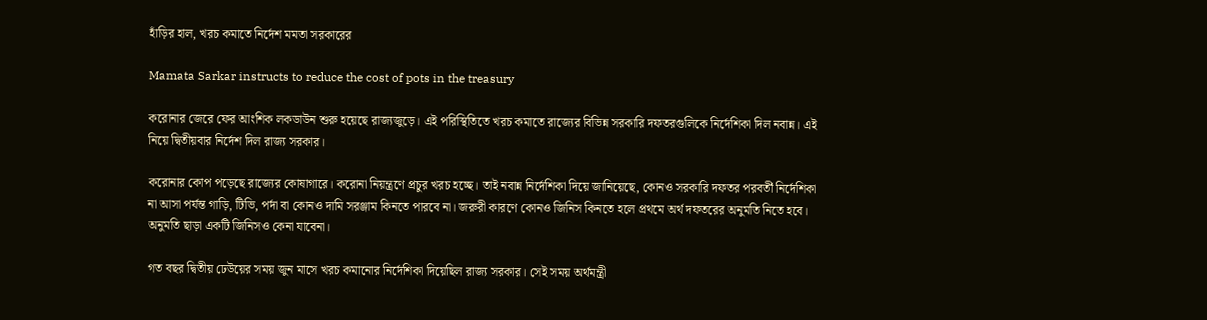হাঁড়ির হাল, খরচ কমাতে নির্দেশ মমতা সরকারের

Mamata Sarkar instructs to reduce the cost of pots in the treasury

করোনার জেরে ফের আংশিক লকডাউন শুরু হয়েছে রাজ্যজুড়ে। এই পরিস্থিতিতে খরচ কমাতে রাজ্যের বিভিন্ন সরকারি দফতরগুলিকে নির্দেশিকা দিল নবান্ন। এই নিয়ে দ্বিতীয়বার নির্দেশ দিল রাজ্য সরকার।

করোনার কোপ পড়েছে রাজ্যের কোষাগারে। করোনা নিয়ন্ত্রণে প্রচুর খরচ হচ্ছে। তাই নবান্ন নির্দেশিকা দিয়ে জানিয়েছে, কোনও সরকারি দফতর পরবর্তী নির্দেশিকা না আসা পর্যন্ত গাড়ি, টিভি, পর্দা বা কোনও দামি সরঞ্জাম কিনতে পারবে না। জরুরী কারণে কোনও জিনিস কিনতে হলে প্রথমে অর্থ দফতরের অনুমতি নিতে হবে। অনুমতি ছাড়া একটি জিনিসও কেনা যাবেনা।

গত বছর দ্বিতীয় ঢেউয়ের সময় জুন মাসে খরচ কমানোর নির্দেশিকা দিয়েছিল রাজ্য সরকার। সেই সময় অর্থমন্ত্রী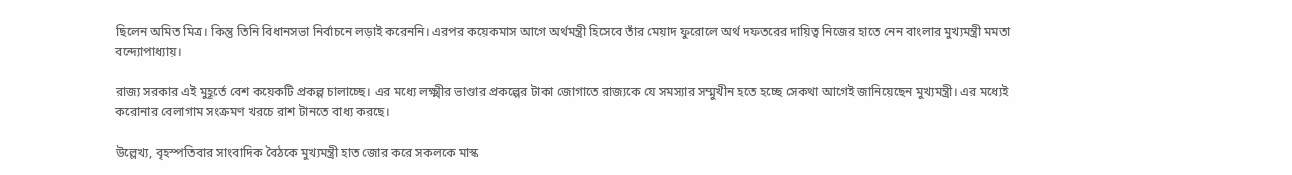ছিলেন অমিত মিত্র। কিন্তু তিনি বিধানসভা নির্বাচনে লড়াই করেননি। এরপর কয়েকমাস আগে অর্থমন্ত্রী হিসেবে তাঁর মেয়াদ ফুরোলে অর্থ দফতরের দায়িত্ব নিজের হাতে নেন বাংলার মুখ্যমন্ত্রী মমতা বন্দ্যোপাধ্যায়।

রাজ্য সরকার এই মুহূর্তে বেশ কয়েকটি প্রকল্প চালাচ্ছে। এর মধ্যে লক্ষ্মীর ভাণ্ডার প্রকল্পের টাকা জোগাতে রাজ্যকে যে সমস্যার সম্মুখীন হতে হচ্ছে সেকথা আগেই জানিয়েছেন মুখ্যমন্ত্রী। এর মধ্যেই করোনার বেলাগাম সংক্রমণ খরচে রাশ টানতে বাধ্য করছে।

উল্লেখ্য, বৃহস্পতিবার সাংবাদিক বৈঠকে মুখ্যমন্ত্রী হাত জোর করে সকলকে মাস্ক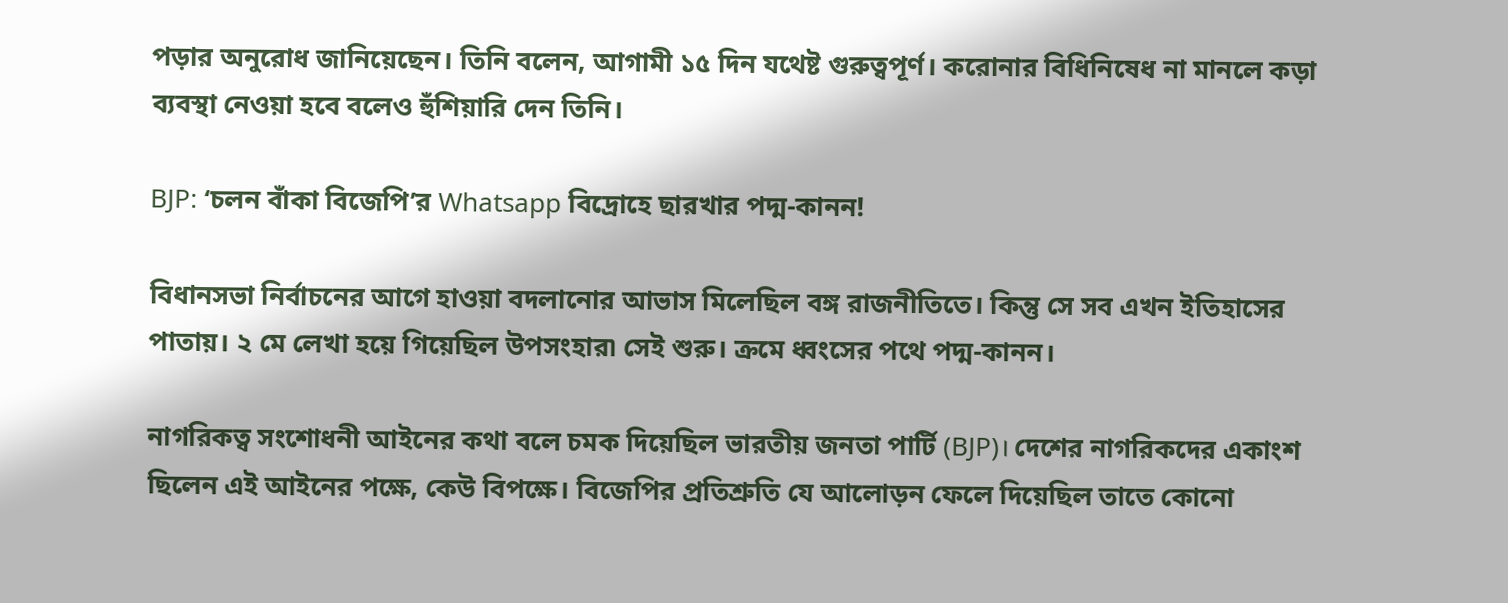পড়ার অনুরোধ জানিয়েছেন। তিনি বলেন, আগামী ১৫ দিন যথেষ্ট গুরুত্বপূর্ণ। করোনার বিধিনিষেধ না মানলে কড়া ব্যবস্থা নেওয়া হবে বলেও হুঁশিয়ারি দেন তিনি।

BJP: ‘চলন বাঁকা বিজেপি’র Whatsapp বিদ্রোহে ছারখার পদ্ম-কানন!

বিধানসভা নির্বাচনের আগে হাওয়া বদলানোর আভাস মিলেছিল বঙ্গ রাজনীতিতে। কিন্তু সে সব এখন ইতিহাসের পাতায়। ২ মে লেখা হয়ে গিয়েছিল উপসংহার৷ সেই শুরু। ক্রমে ধ্বংসের পথে পদ্ম-কানন।

নাগরিকত্ব সংশোধনী আইনের কথা বলে চমক দিয়েছিল ভারতীয় জনতা পার্টি (BJP)। দেশের নাগরিকদের একাংশ ছিলেন এই আইনের পক্ষে, কেউ বিপক্ষে। বিজেপির প্রতিশ্রুতি যে আলোড়ন ফেলে দিয়েছিল তাতে কোনো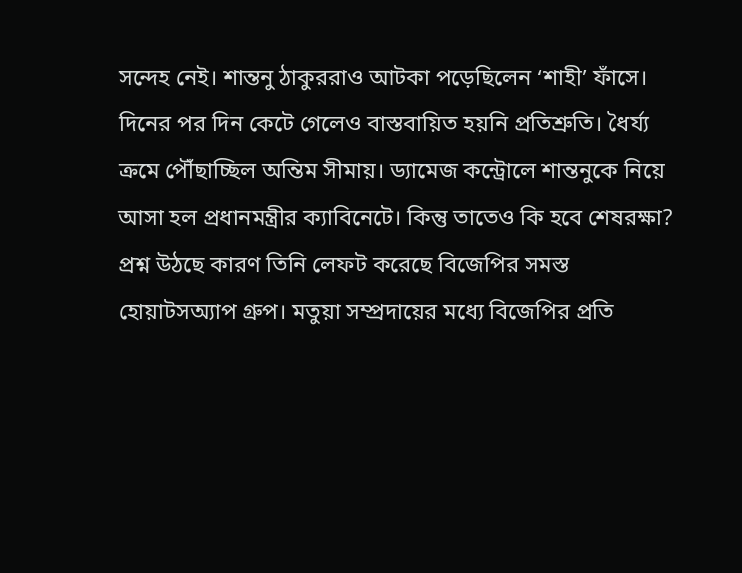সন্দেহ নেই। শান্তনু ঠাকুররাও আটকা পড়েছিলেন ‘শাহী’ ফাঁসে। দিনের পর দিন কেটে গেলেও বাস্তবায়িত হয়নি প্রতিশ্রুতি। ধৈর্য্য ক্রমে পৌঁছাচ্ছিল অন্তিম সীমায়। ড্যামেজ কন্ট্রোলে শান্তনুকে নিয়ে আসা হল প্রধানমন্ত্রীর ক্যাবিনেটে। কিন্তু তাতেও কি হবে শেষরক্ষা? প্রশ্ন উঠছে কারণ তিনি লেফট করেছে বিজেপির সমস্ত হোয়াটসঅ্যাপ গ্রুপ। মতুয়া সম্প্রদায়ের মধ্যে বিজেপির প্রতি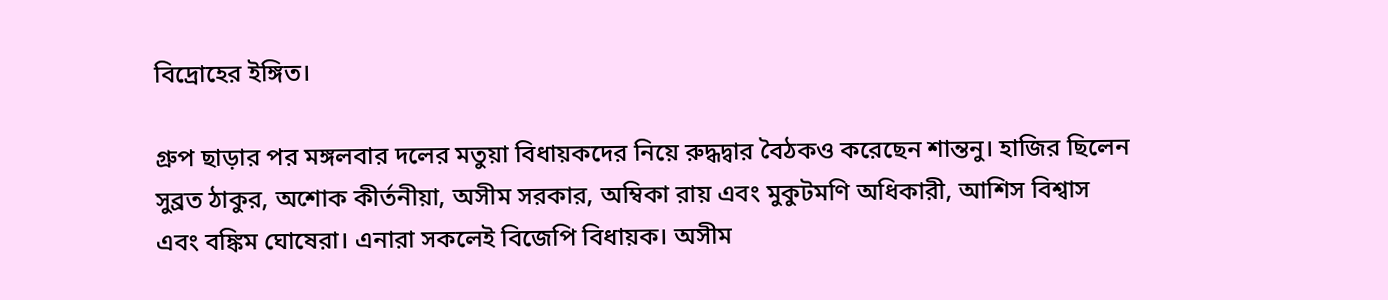বিদ্রোহের ইঙ্গিত।

গ্রুপ ছাড়ার পর মঙ্গলবার দলের মতুয়া বিধায়কদের নিয়ে রুদ্ধদ্বার বৈঠকও করেছেন শান্তনু। হাজির ছিলেন সুব্রত ঠাকুর, অশোক কীর্তনীয়া, অসীম সরকার, অম্বিকা রায় এবং মুকুটমণি অধিকারী, আশিস বিশ্বাস এবং বঙ্কিম ঘোষেরা। এনারা সকলেই বিজেপি বিধায়ক। অসীম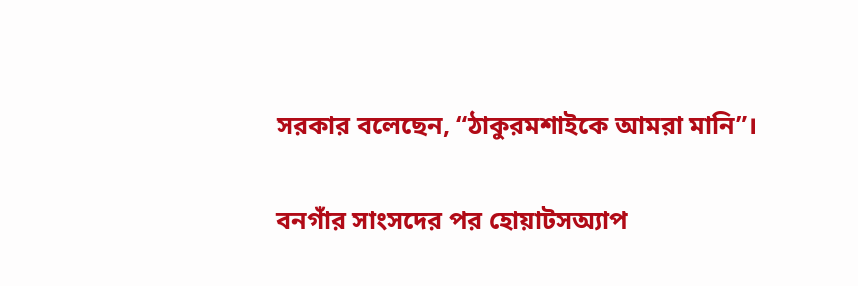সরকার বলেছেন, “ঠাকুরমশাইকে আমরা মানি”।

বনগাঁর সাংসদের পর হোয়াটসঅ্যাপ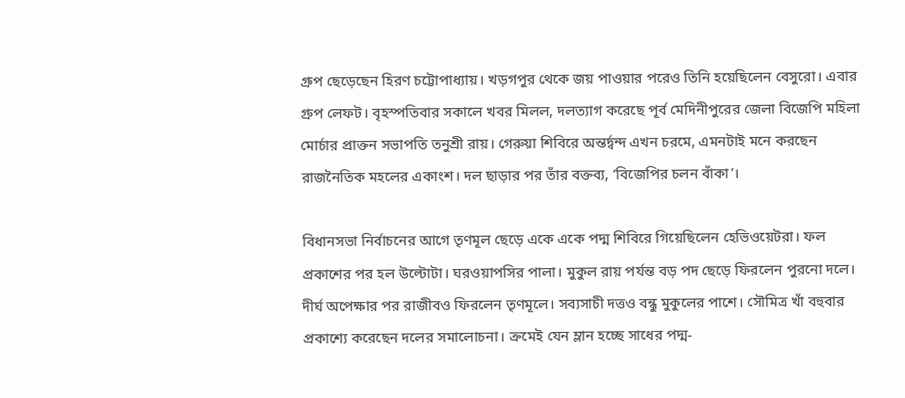গ্রুপ ছেড়েছেন হিরণ চট্টোপাধ্যায়। খড়গপুর থেকে জয় পাওয়ার পরেও তিনি হয়েছিলেন বেসুরো। এবার গ্রুপ লেফট। বৃহস্পতিবার সকালে খবর মিলল, দলত্যাগ করেছে পূর্ব মেদিনীপুরের জেলা বিজেপি মহিলা মোর্চার প্রাক্তন সভাপতি তনুশ্রী রায়। গেরুয়া শিবিরে অন্তর্দ্বন্দ এখন চরমে, এমনটাই মনে করছেন রাজনৈতিক মহলের একাংশ। দল ছাড়ার পর তাঁর বক্তব্য, ‘বিজেপির চলন বাঁকা’।

বিধানসভা নির্বাচনের আগে তৃণমূল ছেড়ে একে একে পদ্ম শিবিরে গিয়েছিলেন হেভিওয়েটরা। ফল প্রকাশের পর হল উল্টোটা। ঘরওয়াপসির পালা। মুকুল রায় পর্যন্ত বড় পদ ছেড়ে ফিরলেন পুরনো দলে। দীর্ঘ অপেক্ষার পর রাজীবও ফিরলেন তৃণমূলে। সব্যসাচী দত্তও বন্ধু মুকুলের পাশে। সৌমিত্র খাঁ বহুবার প্রকাশ্যে করেছেন দলের সমালোচনা। ক্রমেই যেন ম্লান হচ্ছে সাধের পদ্ম-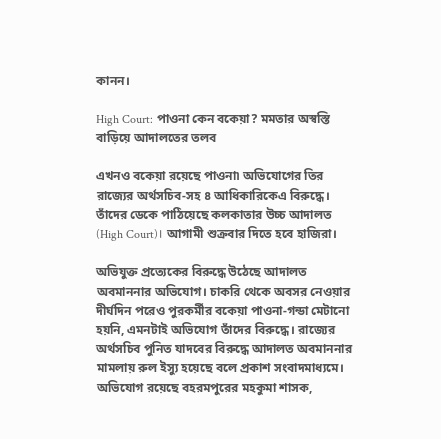কানন।

High Court: পাওনা কেন বকেয়া? মমতার অস্বস্তি বাড়িয়ে আদালতের তলব

এখনও বকেয়া রয়েছে পাওনা৷ অভিযোগের তির রাজ্যের অর্থসচিব-সহ ৪ আধিকারিকেএ বিরুদ্ধে। তাঁদের ডেকে পাঠিয়েছে কলকাতার উচ্চ আদালত (High Court)। আগামী শুক্রবার দিতে হবে হাজিরা।

অভিযুক্ত প্রত্যেকের বিরুদ্ধে উঠেছে আদালত অবমাননার অভিযোগ। চাকরি থেকে অবসর নেওয়ার দীর্ঘদিন পরেও পুরকর্মীর বকেয়া পাওনা-গন্ডা মেটানো হয়নি, এমনটাই অভিযোগ তাঁদের বিরুদ্ধে। রাজ্যের অর্থসচিব পুনিত যাদবের বিরুদ্ধে আদালত অবমাননার মামলায় রুল ইস্যু হয়েছে বলে প্রকাশ সংবাদমাধ্যমে। অভিযোগ রয়েছে বহরমপুরের মহকুমা শাসক,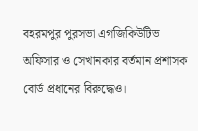বহরমপুর পুরসভা এগজিকিউটিভ অফিসার ও সেখানকার বর্তমান প্রশাসক বোর্ড প্রধানের বিরুদ্ধেও।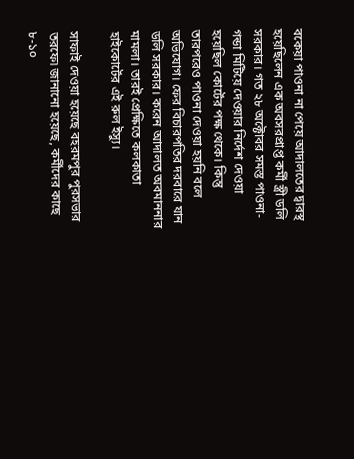বকেয়া পাওনা না পেয়ে আদালতের দ্বারস্থ হয়েছিলেন এক অবসরপ্রাপ্ত কর্মী স্ত্রী ডলি সরকার। গত ২৮ অক্টোবর সমস্ত পাওনা-গন্ডা মিটিয়ে দেওয়ার নির্দেশ দেওয়া হয়েছিল কোর্টের পক্ষ থেকে। কিন্তু তারপরেও পাওনা দেওয়া হয়নি বলে অভিযোগ। ফের বিচারপতির দরবারে যান ডলি সরকার। করেন আদালত অবমাননার মামলা। তারই প্রেক্ষিতে কলকাতা হাইকোর্টের এই রুল ইস্যু।

সাফাই দেওয়া হয়েছে বহরমপুর পুরসভার তরফে৷ জানানো হয়েছে, কর্মীদের কাছে ৮-১০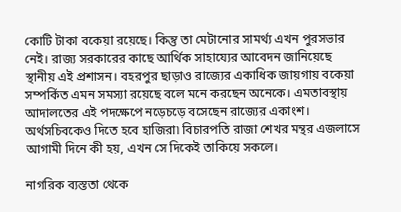কোটি টাকা বকেয়া রয়েছে। কিন্তু তা মেটানোর সামর্থ্য এখন পুরসভার নেই। রাজ্য সরকারের কাছে আর্থিক সাহায্যের আবেদন জানিয়েছে স্থানীয় এই প্রশাসন। বহরপুর ছাড়াও রাজ্যের একাধিক জায়গায় বকেয়া সম্পর্কিত এমন সমস্যা রয়েছে বলে মনে করছেন অনেকে। এমতাবস্থায় আদালতের এই পদক্ষেপে নড়েচড়ে বসেছেন রাজ্যের একাংশ। অর্থসচিবকেও দিতে হবে হাজিরা৷ বিচারপতি রাজা শেখর মন্থর এজলাসে আগামী দিনে কী হয়, এখন সে দিকেই তাকিয়ে সকলে।

নাগরিক ব্যস্ততা থেকে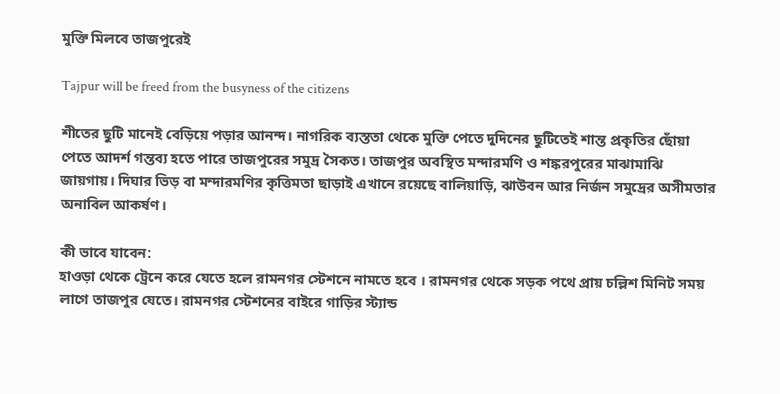মুক্তি মিলবে তাজপুরেই

Tajpur will be freed from the busyness of the citizens

শীতের ছুটি মানেই বেড়িয়ে পড়ার আনন্দ। নাগরিক ব্যস্ততা থেকে মুক্তি পেতে দুদিনের ছুটিতেই শান্ত প্রকৃতির ছোঁয়া পেতে আদর্শ গন্তব্য হতে পারে তাজপুরের সমুদ্র সৈকত। তাজপুর অবস্থিত মন্দারমণি ও শঙ্করপুরের মাঝামাঝি জায়গায়। দিঘার ভিড় বা মন্দারমণির কৃত্তিমতা ছাড়াই এখানে রয়েছে বালিয়াড়ি, ঝাউবন আর নির্জন সমুদ্রের অসীমতার অনাবিল আকর্ষণ।

কী ভাবে যাবেন:
হাওড়া থেকে ট্রেনে করে যেতে হলে রামনগর স্টেশনে নামতে হবে । রামনগর থেকে সড়ক পথে প্রায় চল্লিশ মিনিট সময় লাগে তাজপুর যেতে। রামনগর স্টেশনের বাইরে গাড়ির স্ট্যান্ড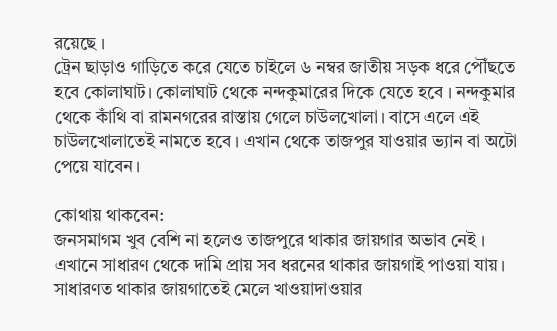রয়েছে ।
ট্রেন ছাড়াও গাড়িতে করে যেতে চাইলে ৬ নম্বর জাতীয় সড়ক ধরে পৌঁছতে হবে কোলাঘাট। কোলাঘাট থেকে নন্দকুমারের দিকে যেতে হবে । নন্দকুমার থেকে কাঁথি বা রামনগরের রাস্তায় গেলে চাউলখোলা। বাসে এলে এই চাউলখোলাতেই নামতে হবে । এখান থেকে তাজপুর যাওয়ার ভ্যান বা অটো পেয়ে যাবেন।

কোথায় থাকবেন:
জনসমাগম খুব বেশি না হলেও তাজপুরে থাকার জায়গার অভাব নেই । এখানে সাধারণ থেকে দামি প্রায় সব ধরনের থাকার জায়গাই পাওয়া যায়। সাধারণত থাকার জায়গাতেই মেলে খাওয়াদাওয়ার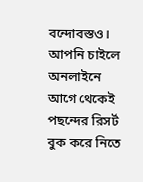বন্দোবস্তও। আপনি চাইলে অনলাইনে আগে থেকেই পছন্দের রিসর্ট বুক করে নিতে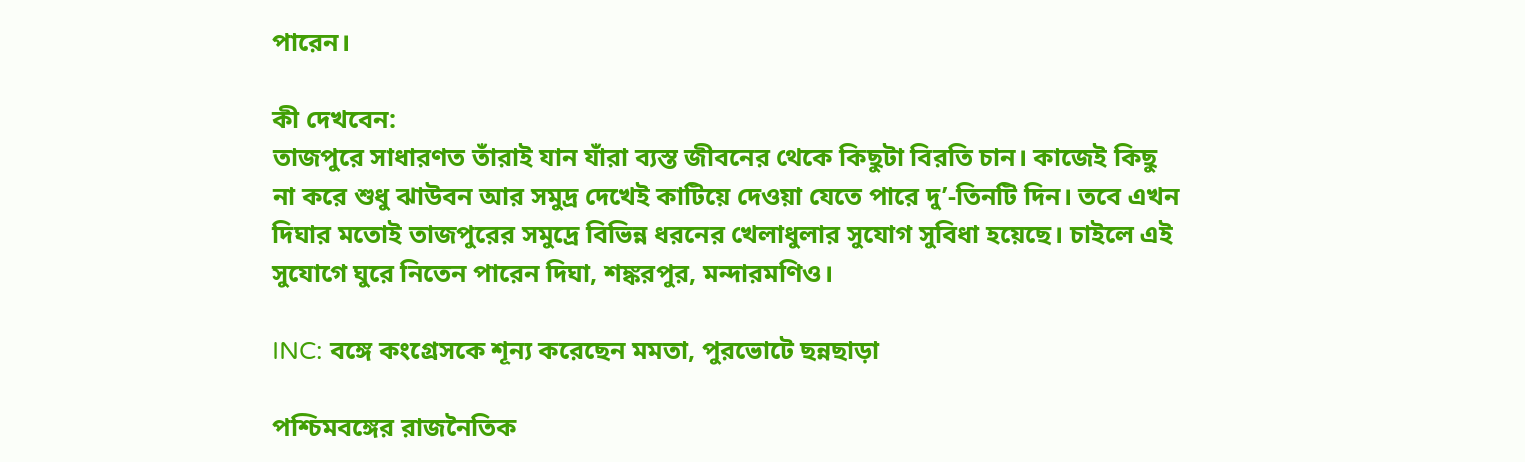পারেন।

কী দেখবেন:
তাজপুরে সাধারণত তাঁরাই যান যাঁরা ব্যস্ত জীবনের থেকে কিছুটা বিরতি চান। কাজেই কিছু না করে শুধু ঝাউবন আর সমুদ্র দেখেই কাটিয়ে দেওয়া যেতে পারে দু’-তিনটি দিন। তবে এখন দিঘার মতোই তাজপুরের সমুদ্রে বিভিন্ন ধরনের খেলাধুলার সুযোগ সুবিধা হয়েছে। চাইলে এই সুযোগে ঘুরে নিতেন পারেন দিঘা, শঙ্করপুর, মন্দারমণিও।

INC: বঙ্গে কংগ্রেসকে শূন্য করেছেন মমতা, পুরভোটে ছন্নছাড়া

পশ্চিমবঙ্গের রাজনৈতিক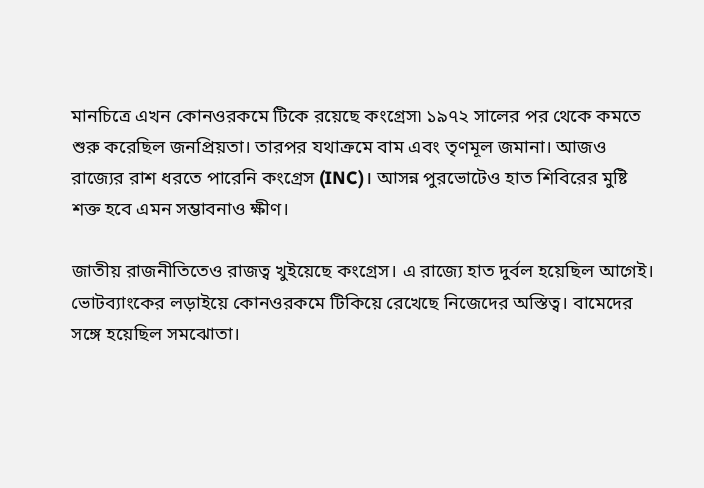মানচিত্রে এখন কোনওরকমে টিকে রয়েছে কংগ্রেস৷ ১৯৭২ সালের পর থেকে কমতে শুরু করেছিল জনপ্রিয়তা। তারপর যথাক্রমে বাম এবং তৃণমূল জমানা। আজও রাজ্যের রাশ ধরতে পারেনি কংগ্রেস (INC)। আসন্ন পুরভোটেও হাত শিবিরের মুষ্টি শক্ত হবে এমন সম্ভাবনাও ক্ষীণ।

জাতীয় রাজনীতিতেও রাজত্ব খুইয়েছে কংগ্রেস। এ রাজ্যে হাত দুর্বল হয়েছিল আগেই। ভোটব্যাংকের লড়াইয়ে কোনওরকমে টিকিয়ে রেখেছে নিজেদের অস্তিত্ব। বামেদের সঙ্গে হয়েছিল সমঝোতা।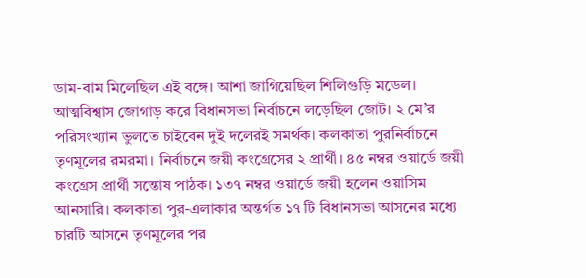ডাম-বাম মিলেছিল এই বঙ্গে। আশা জাগিয়েছিল শিলিগুড়ি মডেল। আত্মবিশ্বাস জোগাড় করে বিধানসভা নির্বাচনে লড়েছিল জোট। ২ মে’র পরিসংখ্যান ভুলতে চাইবেন দুই দলেরই সমর্থক। কলকাতা পুরনির্বাচনে তৃণমূলের রমরমা। নির্বাচনে জয়ী কংগ্রেসের ২ প্রার্থী। ৪৫ নম্বর ওয়ার্ডে জয়ী কংগ্রেস প্রার্থী সন্তোষ পাঠক। ১৩৭ নম্বর ওয়ার্ডে জয়ী হলেন ওয়াসিম আনসারি। কলকাতা পুর-এলাকার অন্তর্গত ১৭ টি বিধানসভা আসনের মধ্যে চারটি আসনে তৃণমূলের পর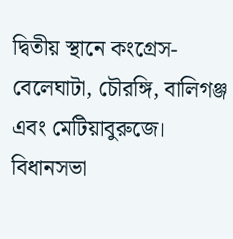দ্বিতীয় স্থানে কংগ্রেস- বেলেঘাটা, চৌরঙ্গি, বালিগঞ্জ এবং মেটিয়াবুরুজে। বিধানসভা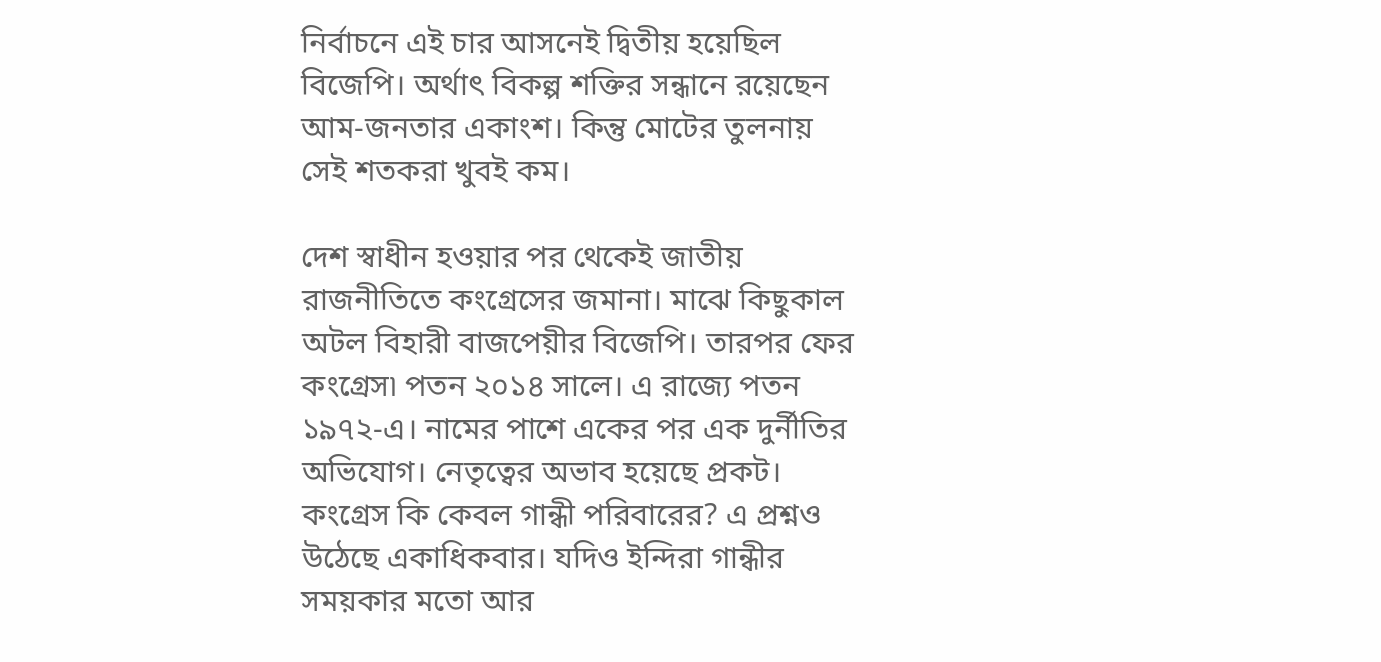নির্বাচনে এই চার আসনেই দ্বিতীয় হয়েছিল বিজেপি। অর্থাৎ বিকল্প শক্তির সন্ধানে রয়েছেন আম-জনতার একাংশ। কিন্তু মোটের তুলনায় সেই শতকরা খুবই কম।

দেশ স্বাধীন হওয়ার পর থেকেই জাতীয় রাজনীতিতে কংগ্রেসের জমানা। মাঝে কিছুকাল অটল বিহারী বাজপেয়ীর বিজেপি। তারপর ফের কংগ্রেস৷ পতন ২০১৪ সালে। এ রাজ্যে পতন ১৯৭২-এ। নামের পাশে একের পর এক দুর্নীতির অভিযোগ। নেতৃত্বের অভাব হয়েছে প্রকট। কংগ্রেস কি কেবল গান্ধী পরিবারের? এ প্রশ্নও উঠেছে একাধিকবার। যদিও ইন্দিরা গান্ধীর সময়কার মতো আর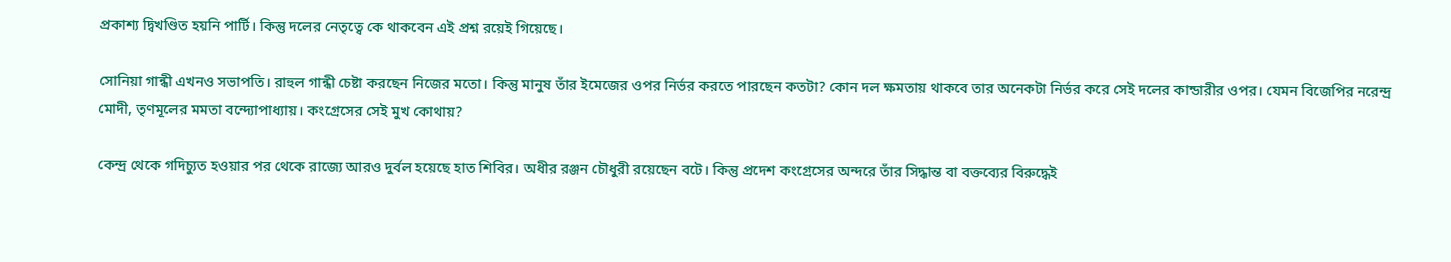প্রকাশ্য দ্বিখণ্ডিত হয়নি পার্টি। কিন্তু দলের নেতৃত্বে কে থাকবেন এই প্রশ্ন রয়েই গিয়েছে।

সোনিয়া গান্ধী এখনও সভাপতি। রাহুল গান্ধী চেষ্টা করছেন নিজের মতো। কিন্তু মানুষ তাঁর ইমেজের ওপর নির্ভর করতে পারছেন কতটা? কোন দল ক্ষমতায় থাকবে তার অনেকটা নির্ভর করে সেই দলের কান্ডারীর ওপর। যেমন বিজেপির নরেন্দ্র মোদী, তৃণমূলের মমতা বন্দ্যোপাধ্যায়। কংগ্রেসের সেই মুখ কোথায়?

কেন্দ্র থেকে গদিচ্যুত হওয়ার পর থেকে রাজ্যে আরও দুর্বল হয়েছে হাত শিবির। অধীর রঞ্জন চৌধুরী রয়েছেন বটে। কিন্তু প্রদেশ কংগ্রেসের অন্দরে তাঁর সিদ্ধান্ত বা বক্তব্যের বিরুদ্ধেই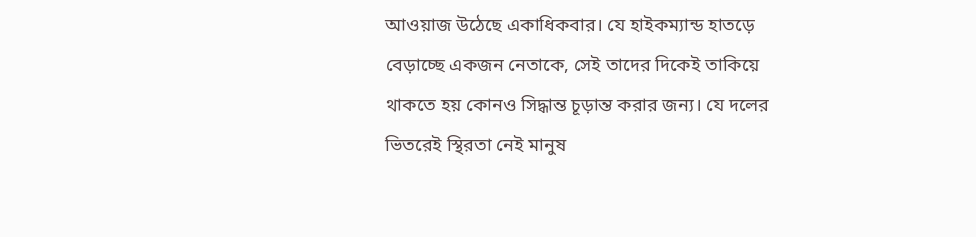আওয়াজ উঠেছে একাধিকবার। যে হাইকম্যান্ড হাতড়ে বেড়াচ্ছে একজন নেতাকে, সেই তাদের দিকেই তাকিয়ে থাকতে হয় কোনও সিদ্ধান্ত চূড়ান্ত করার জন্য। যে দলের ভিতরেই স্থিরতা নেই মানুষ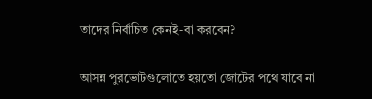তাদের নির্বাচিত কেনই-বা করবেন?

আসন্ন পুরভোটগুলোতে হয়তো জোটের পথে যাবে না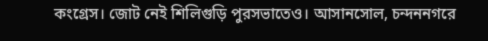কংগ্রেস। জোট নেই শিলিগুড়ি পুরসভাতেও। আসানসোল, চন্দননগরে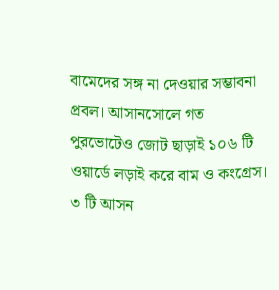বামেদের সঙ্গ না দেওয়ার সম্ভাবনা প্রবল। আসানসোলে গত পুরভোটেও জোট ছাড়াই ১০৬ টি ওয়ার্ডে লড়াই করে বাম ও কংগ্রেস। ৩ টি আসন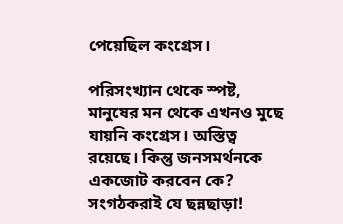পেয়েছিল কংগ্রেস।

পরিসংখ্যান থেকে স্পষ্ট, মানুষের মন থেকে এখনও মুছে যায়নি কংগ্রেস। অস্তিত্ব রয়েছে। কিন্তু জনসমর্থনকে একজোট করবেন কে? সংগঠকরাই যে ছন্নছাড়া!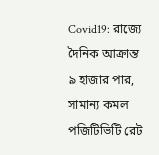Covid19: রাজ্যে দৈনিক আক্রান্ত ৯ হাজার পার, সামান্য কমল পজিটিভিটি রেট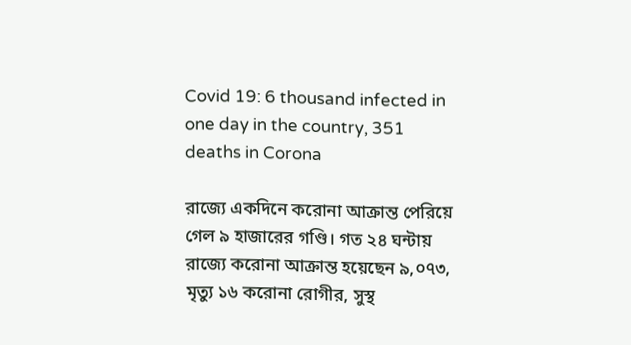Covid 19: 6 thousand infected in one day in the country, 351 deaths in Corona

রাজ্যে একদিনে করোনা আক্রান্ত পেরিয়ে গেল ৯ হাজারের গণ্ডি। গত ২৪ ঘন্টায় রাজ্যে করোনা আক্রান্ত হয়েছেন ৯,০৭৩, মৃত্যু ১৬ করোনা রোগীর, সুস্থ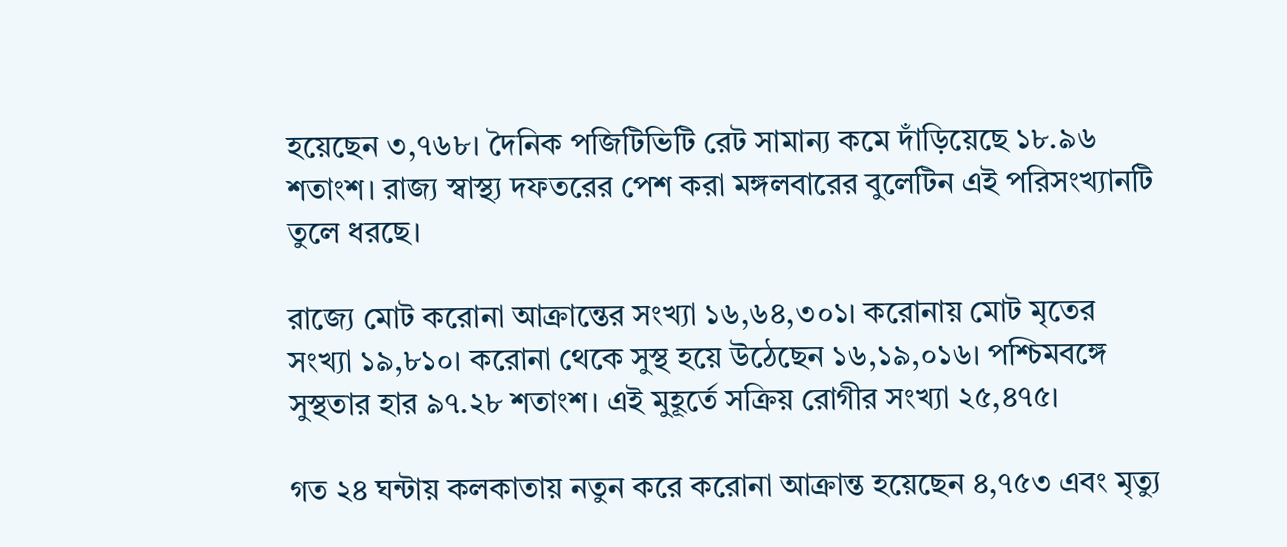হয়েছেন ৩,৭৬৮। দৈনিক পজিটিভিটি রেট সামান্য কমে দাঁড়িয়েছে ১৮.৯৬ শতাংশ। রাজ্য স্বাস্থ্য দফতরের পেশ করা মঙ্গলবারের বুলেটিন এই পরিসংখ্যানটি তুলে ধরছে।

রাজ্যে মোট করোনা আক্রান্তের সংখ্যা ১৬,৬৪,৩০১। করোনায় মোট মৃতের সংখ্যা ১৯,৮১০। করোনা থেকে সুস্থ হয়ে উঠেছেন ১৬,১৯,০১৬। পশ্চিমবঙ্গে সুস্থতার হার ৯৭.২৮ শতাংশ। এই মুহূর্তে সক্রিয় রোগীর সংখ্যা ২৫,৪৭৫।

গত ২৪ ঘন্টায় কলকাতায় নতুন করে করোনা আক্রান্ত হয়েছেন ৪,৭৫৩ এবং মৃত্যু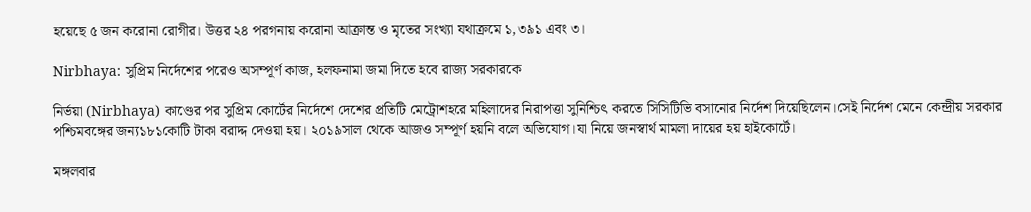হয়েছে ৫ জন করোনা রোগীর। উত্তর ২৪ পরগনায় করোনা আক্রান্ত ও মৃতের সংখ্যা যথাক্রমে ১,৩৯১ এবং ৩।

Nirbhaya: সুপ্রিম নির্দেশের পরেও অসম্পূর্ণ কাজ, হলফনামা জমা দিতে হবে রাজ্য সরকারকে

নির্ভয়া (Nirbhaya) কাণ্ডের পর সুপ্রিম কোর্টের নির্দেশে দেশের প্রতিটি মেট্রোশহরে মহিলাদের নিরাপত্তা সুনিশ্চিৎ করতে সিসিটিভি বসানোর নির্দেশ দিয়েছিলেন।সেই নির্দেশ মেনে কেন্দ্রীয় সরকার পশ্চিমবঙ্গের জন্য১৮১কোটি টাকা বরাদ্দ দেওয়া হয়। ২০১৯সাল থেকে আজও সম্পূর্ণ হয়নি বলে অভিযোগ।যা নিয়ে জনস্বার্থ মামলা দায়ের হয় হাইকোর্টে।

মঙ্গলবার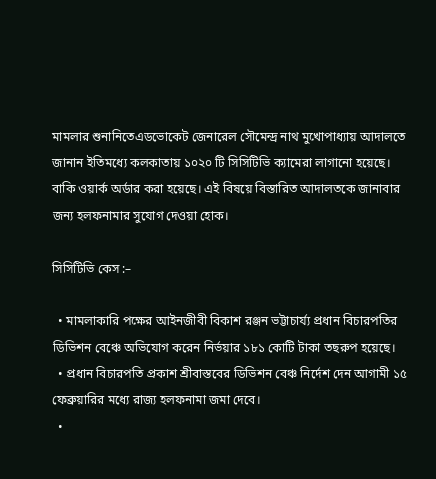মামলার শুনানিতেএডভোকেট জেনারেল সৌমেন্দ্র নাথ মুখোপাধ্যায় আদালতে জানান ইতিমধ্যে কলকাতায় ১০২০ টি সিসিটিভি ক্যামেরা লাগানো হয়েছে। বাকি ওয়ার্ক অর্ডার করা হয়েছে। এই বিষয়ে বিস্তারিত আদালতকে জানাবার জন্য হলফনামার সুযোগ দেওয়া হোক।

সিসিটিভি কেস :–

  • মামলাকারি পক্ষের আইনজীবী বিকাশ রঞ্জন ভট্টাচার্য্য প্রধান বিচারপতির ডিভিশন বেঞ্চে অভিযোগ করেন নির্ভয়ার ১৮১ কোটি টাকা তছরুপ হয়েছে।
  • প্রধান বিচারপতি প্রকাশ শ্রীবাস্তবের ডিভিশন বেঞ্চ নির্দেশ দেন আগামী ১৫ ফেব্রুয়ারির মধ্যে রাজ্য হলফনামা জমা দেবে।
  •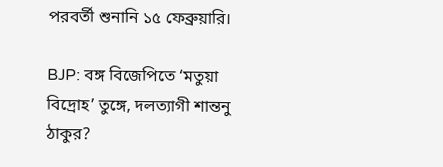পরবর্তী শুনানি ১৫ ফেব্রুয়ারি।

BJP: বঙ্গ বিজেপিতে ‘মতুয়া বিদ্রোহ’ তুঙ্গে, দলত্যাগী শান্তনু ঠাকুর?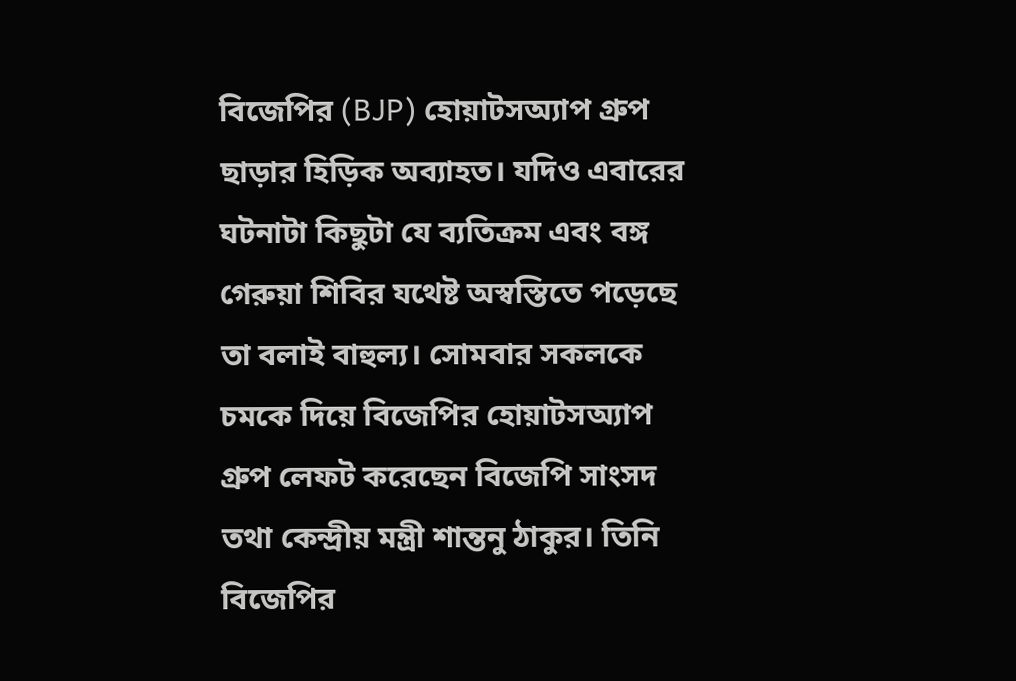বিজেপির (BJP) হোয়াটসঅ্যাপ গ্রুপ ছাড়ার হিড়িক অব্যাহত। যদিও এবারের ঘটনাটা কিছুটা যে ব্যতিক্রম এবং বঙ্গ গেরুয়া শিবির যথেষ্ট অস্বস্তিতে পড়েছে তা বলাই বাহুল্য। সোমবার সকলকে চমকে দিয়ে বিজেপির হোয়াটসঅ্যাপ গ্রুপ লেফট করেছেন বিজেপি সাংসদ তথা কেন্দ্রীয় মন্ত্রী শান্তনু ঠাকুর। তিনি বিজেপির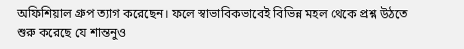অফিশিয়াল গ্রুপ ত্যাগ করেছেন। ফলে স্বাভাবিকভাবেই বিভিন্ন মহল থেকে প্রশ্ন উঠতে শুরু করেছে যে শান্তনুও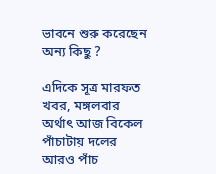ভাবনে শুরু করেছেন অন্য কিছু ?

এদিকে সূত্র মারফত খবর, মঙ্গলবার অর্থাৎ আজ বিকেল পাঁচাটায় দলের আরও পাঁচ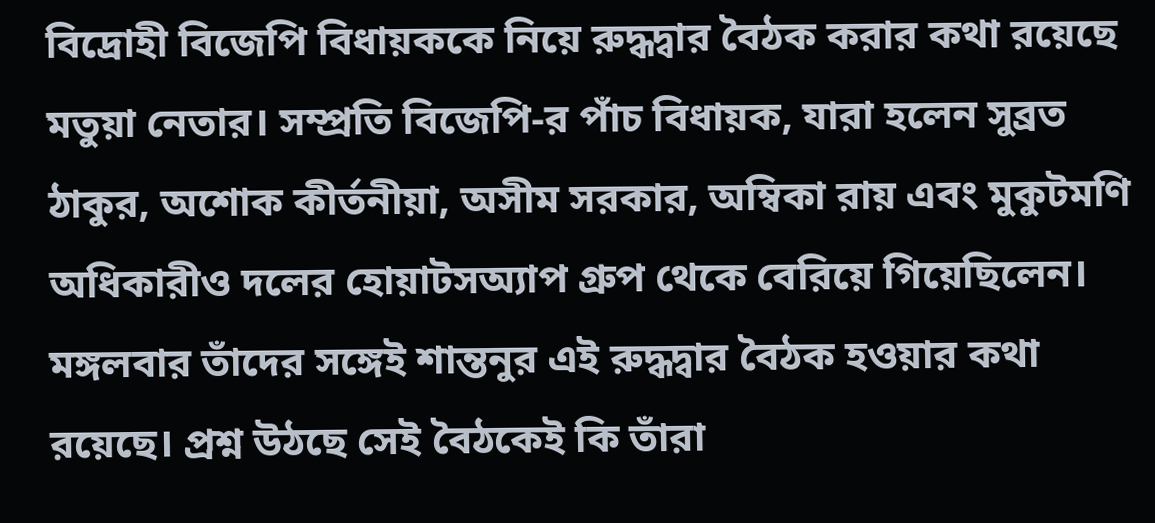বিদ্রোহী বিজেপি বিধায়ককে নিয়ে রুদ্ধদ্বার বৈঠক করার কথা রয়েছে মতুয়া নেতার। সম্প্রতি বিজেপি-র পাঁচ বিধায়ক, যারা হলেন সুব্রত ঠাকুর, অশোক কীর্তনীয়া, অসীম সরকার, অম্বিকা রায় এবং মুকুটমণি অধিকারীও দলের হোয়াটসঅ্যাপ গ্রুপ থেকে বেরিয়ে গিয়েছিলেন। মঙ্গলবার তাঁদের সঙ্গেই শান্তনুর এই রুদ্ধদ্বার বৈঠক হওয়ার কথা রয়েছে। প্রশ্ন উঠছে সেই বৈঠকেই কি তাঁরা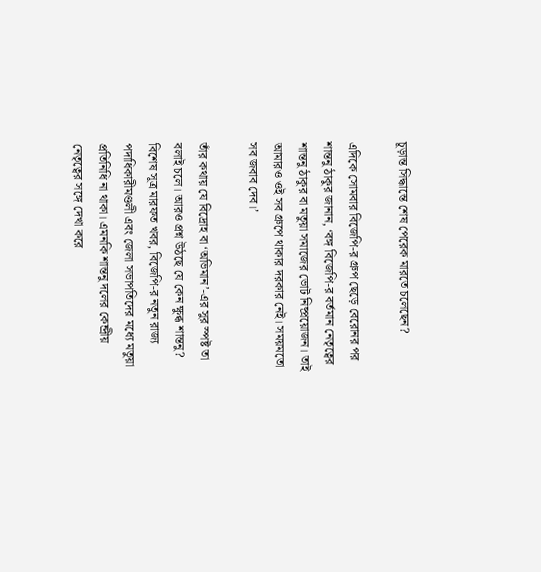চূড়ান্ত সিদ্ধান্তে শেষ পেরেক মারতে চলেছেন?

এদিকে সোমবার বিজেপি-র গ্রুপ ছেড়ে বেরোনর পর শান্তনু ঠাকুর জানান, ‘বঙ্গ বিজেপি-র বর্তমান নেতৃত্বের শান্তনু ঠাকুর বা মতুয়া সমাজের ভোট নিষ্প্রয়োজন। তাই আমারও ওই সব গ্রুপে থাকার দরকার নেই। সময়মতো সব জবাব দেব।’

তাঁর কথায় যে বিদ্রোহ বা ‘অভিমান’-এর সুর স্পষ্ট তা বলাই চলে। আরও প্রশ্ন উঠছে যে কেন ক্ষুব্ধ শান্তনু? বিশেষ সূত্র মারফত খবর, বিজেপি-র নতুন রাজ্য পদাধিকারীমণ্ডলী এবং জেলা সভাপতিদের মধ্যে মতুয়া প্রতিনিধি না থাকা। এমনকি শান্তনু দলের কেন্দ্রীয় নেতৃত্বের সঙ্গে দেখা করে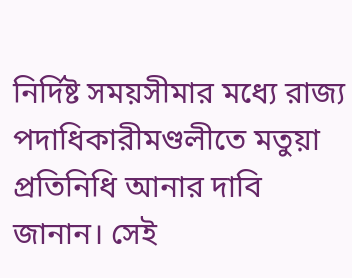নির্দিষ্ট সময়সীমার মধ্যে রাজ্য পদাধিকারীমণ্ডলীতে মতুয়া প্রতিনিধি আনার দাবি জানান। সেই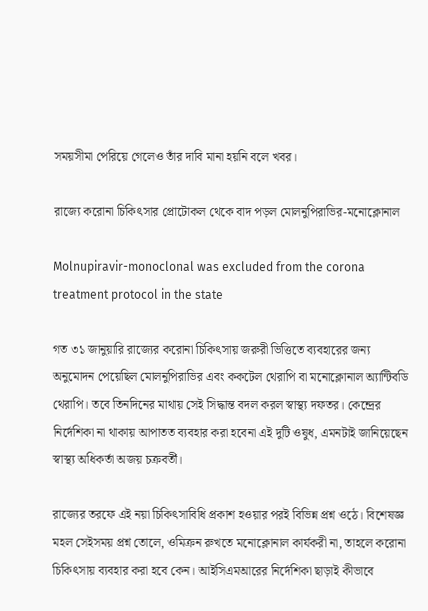সময়সীমা পেরিয়ে গেলেও তাঁর দাবি মানা হয়নি বলে খবর।

রাজ্যে করোনা চিকিৎসার প্রোটোকল থেকে বাদ পড়ল মোলনুপিরাভির-মনোক্লোনাল

Molnupiravir-monoclonal was excluded from the corona treatment protocol in the state

গত ৩১ জানুয়ারি রাজ্যের করোনা চিকিৎসায় জরুরী ভিত্তিতে ব্যবহারের জন্য অনুমোদন পেয়েছিল মোলনুপিরাভির এবং ককটেল থেরাপি বা মনোক্লোনাল অ্যান্টিবডি থেরাপি। তবে তিনদিনের মাথায় সেই সিদ্ধান্ত বদল করল স্বাস্থ্য দফতর। কেন্দ্রের নির্দেশিকা না থাকায় আপাতত ব্যবহার করা হবেনা এই দুটি ওষুধ, এমনটাই জানিয়েছেন স্বাস্থ্য অধিকর্তা অজয় চক্রবর্তী।

রাজ্যের তরফে এই নয়া চিকিৎসাবিধি প্রকাশ হওয়ার পরই বিভিন্ন প্রশ্ন ওঠে। বিশেষজ্ঞ মহল সেইসময় প্রশ্ন তোলে, ওমিক্রন রুখতে মনোক্লোনাল কার্যকরী না, তাহলে করোনা চিকিৎসায় ব্যবহার করা হবে কেন। আইসিএমআরের নির্দেশিকা ছাড়াই কীভাবে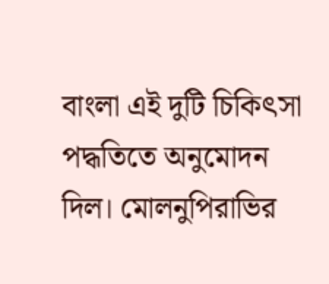বাংলা এই দুটি চিকিৎসা পদ্ধতিতে অনুমোদন দিল। মোলনুপিরাভির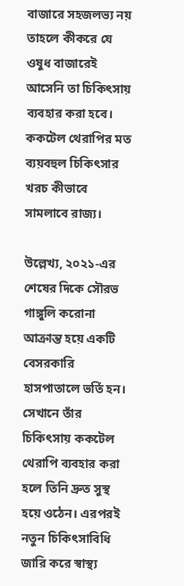বাজারে সহজলভ্য নয় তাহলে কীকরে যে ওষুধ বাজারেই আসেনি তা চিকিৎসায় ব্যবহার করা হবে। ককটেল থেরাপির মত ব্যয়বহুল চিকিৎসার খরচ কীভাবে সামলাবে রাজ্য।

উল্লেখ্য, ২০২১-এর শেষের দিকে সৌরভ গাঙ্গুলি করোনা আক্রান্ত হয়ে একটি বেসরকারি হাসপাতালে ভর্তি হন। সেখানে তাঁর চিকিৎসায় ককটেল থেরাপি ব্যবহার করা হলে তিনি দ্রুত সুস্থ হয়ে ওঠেন। এরপরই নতুন চিকিৎসাবিধি জারি করে স্বাস্থ্য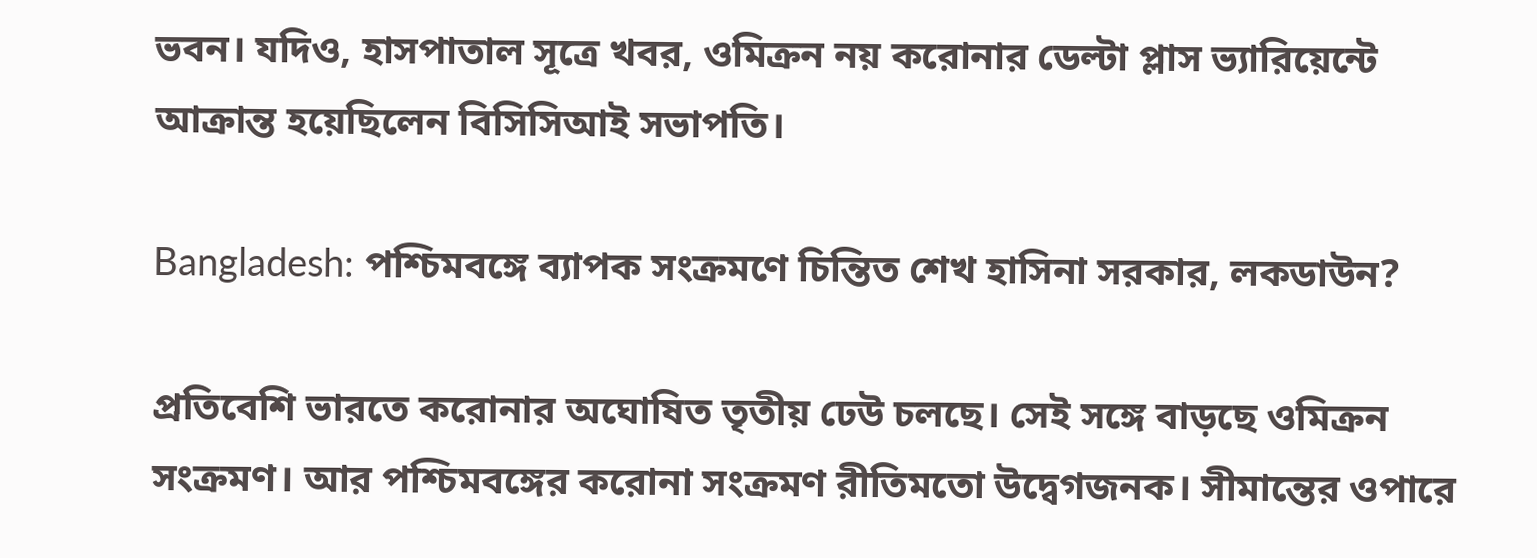ভবন। যদিও, হাসপাতাল সূত্রে খবর, ওমিক্রন নয় করোনার ডেল্টা প্লাস ভ্যারিয়েন্টে আক্রান্ত হয়েছিলেন বিসিসিআই সভাপতি।

Bangladesh: পশ্চিমবঙ্গে ব্যাপক সংক্রমণে চিন্তিত শেখ হাসিনা সরকার, লকডাউন?

প্রতিবেশি ভারতে করোনার অঘোষিত তৃতীয় ঢেউ চলছে। সেই সঙ্গে বাড়ছে ওমিক্রন সংক্রমণ। আর পশ্চিমবঙ্গের করোনা সংক্রমণ রীতিমতো উদ্বেগজনক। সীমান্তের ওপারে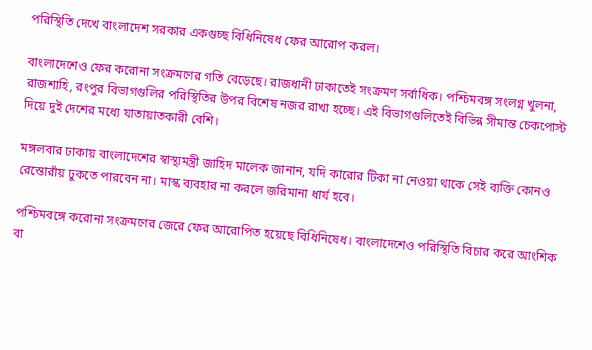পরিস্থিতি দেখে বাংলাদেশ সরকার একগুচ্ছ বিধিনিষেধ ফের আরোপ করল।

বাংলাদেশেও ফের করোনা সংক্রমণের গতি বেড়েছে। রাজধানী ঢাকাতেই সংক্রমণ সর্বাধিক। পশ্চিমবঙ্গ সংলগ্ন খুলনা, রাজশাহি, রংপুর বিভাগগুলির পরিস্থিতির উপর বিশেষ নজর রাখা হচ্ছে। এই বিভাগগুলিতেই বিভিন্ন সীমান্ত চেকপোস্ট দিয়ে দুই দেশের মধ্যে যাতায়াতকারী বেশি।

মঙ্গলবার ঢাকায় বাংলাদেশের স্বাস্থ্যমন্ত্রী জাহিদ মালেক জানান, যদি কারোর টিকা না নেওয়া থাকে সেই ব্যক্তি কোনও রেস্তোরাঁয় ঢুকতে পারবেন না। মাস্ক ব্যবহার না করলে জরিমানা ধার্য হবে।

পশ্চিমবঙ্গে করোনা সংক্রমণের জেরে ফের আরোপিত হয়েছে বিধিনিষেধ। বাংলাদেশেও পরিস্থিতি বিচার করে আংশিক বা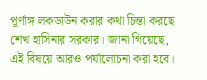পূর্ণাঙ্গ লকডাউন করার কথা চিন্তা করছে শেখ হাসিনার সরকার। জানা গিয়েছে, এই বিষয়ে আরও পর্যালোচনা করা হবে।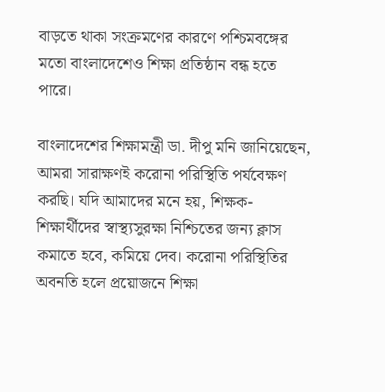বাড়তে থাকা সংক্রমণের কারণে পশ্চিমবঙ্গের মতো বাংলাদেশেও শিক্ষা প্রতিষ্ঠান বন্ধ হতে পারে।

বাংলাদেশের শিক্ষামন্ত্রী ডা. দীপু মনি জানিয়েছেন, আমরা সারাক্ষণই করোনা পরিস্থিতি পর্যবেক্ষণ করছি। যদি আমাদের মনে হয়, শিক্ষক-শিক্ষার্থীদের স্বাস্থ্যসুরক্ষা নিশ্চিতের জন্য ক্লাস কমাতে হবে, কমিয়ে দেব। করোনা পরিস্থিতির অবনতি হলে প্রয়োজনে শিক্ষা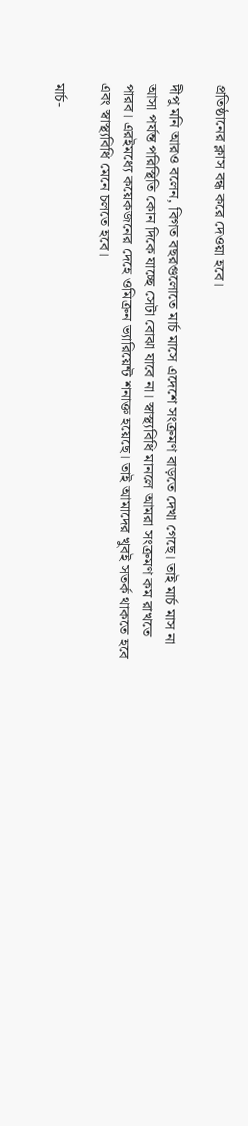প্রতিষ্ঠানের ক্লাস বন্ধ করে দেওয়া হবে।

দীপু মনি আরও বলেন, বিগত বছরগুলোতে মার্চ মাসে এদেশে সংক্রমণ বাড়তে দেখা গেছে। তাই মার্চ মাস না আসা পর্যন্ত পরিস্থিতি কোন দিকে যাচ্ছে সেটা বোঝা যাবে না। স্বাস্থ্যবিধি মানলে আমরা সংক্রমণ কম রাখতে পারব। এরইমধ্যে কয়েকজনের দেহে ওমিক্রন ভ্যারিয়েন্ট শনাক্ত হয়েছে। তাই আমাদের খুবই সতর্ক থাকতে হবে এবং স্বাস্থ্যবিধি মেনে চলতে হবে।

মার্চ-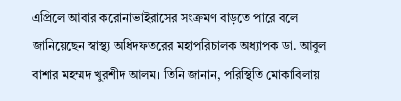এপ্রিলে আবার করোনাভাইরাসের সংক্রমণ বাড়তে পারে বলে জানিয়েছেন স্বাস্থ্য অধিদফতরের মহাপরিচালক অধ্যাপক ডা. আবুল বাশার মহম্মদ খুরশীদ আলম। তিনি জানান, পরিস্থিতি মোকাবিলায়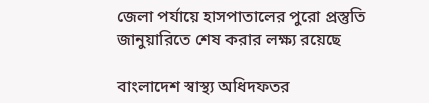জেলা পর্যায়ে হাসপাতালের পুরো প্রস্তুতি জানুয়ারিতে শেষ করার লক্ষ্য রয়েছে

বাংলাদেশ স্বাস্থ্য অধিদফতর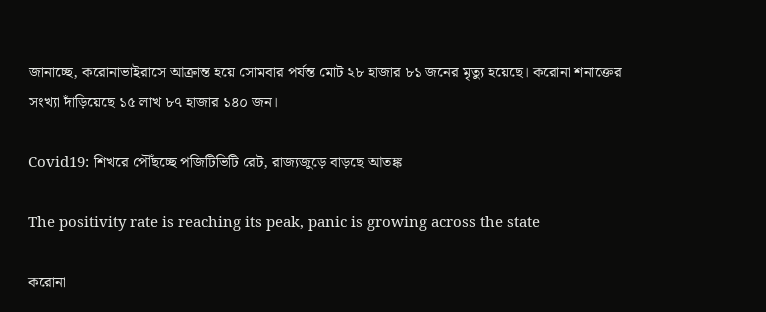জানাচ্ছে, করোনাভাইরাসে আক্রান্ত হয়ে সোমবার পর্যন্ত মোট ২৮ হাজার ৮১ জনের মৃত্যু হয়েছে। করোনা শনাক্তের সংখ্যা দাঁড়িয়েছে ১৫ লাখ ৮৭ হাজার ১৪০ জন।

Covid19: শিখরে পৌঁছচ্ছে পজিটিভিটি রেট, রাজ্যজুড়ে বাড়ছে আতঙ্ক

The positivity rate is reaching its peak, panic is growing across the state

করোনা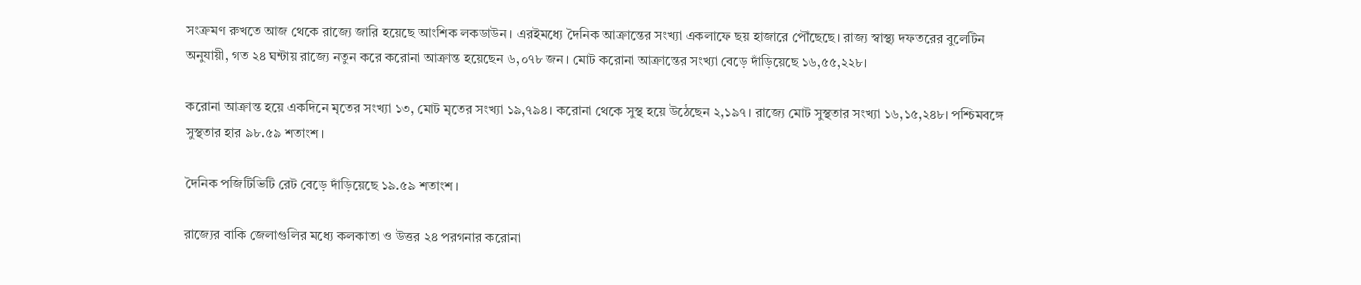সংক্রমণ রুখতে আজ থেকে রাজ্যে জারি হয়েছে আংশিক লকডাউন। এরইমধ্যে দৈনিক আক্রান্তের সংখ্যা একলাফে ছয় হাজারে পৌঁছেছে। রাজ্য স্বাস্থ্য দফতরের বুলেটিন অনুযায়ী, গত ২৪ ঘন্টায় রাজ্যে নতুন করে করোনা আক্রান্ত হয়েছেন ৬,০৭৮ জন। মোট করোনা আক্রান্তের সংখ্যা বেড়ে দাঁড়িয়েছে ১৬,৫৫,২২৮।‌

করোনা‌ আক্রান্ত হয়ে একদিনে মৃতের সংখ্যা ১৩, মোট মৃতের সংখ্যা ১৯,৭৯৪। করোনা থেকে সুস্থ হয়ে উঠেছেন ২,১৯৭। রাজ্যে মোট সুস্থতার সংখ্যা ১৬,১৫,২৪৮। পশ্চিমবঙ্গে সুস্থতার হার ৯৮.৫৯ শতাংশ।

দৈনিক পজিটিভিটি রেট বেড়ে দাঁড়িয়েছে ১৯.৫৯ শতাংশ।

রাজ্যের বাকি জেলাগুলির মধ্যে কলকাতা ও উত্তর ২৪ পরগনার করোনা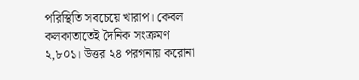পরিস্থিতি সবচেয়ে খারাপ। কেবল কলকাতাতেই দৈনিক সংক্রমণ ২,৮০১। উত্তর ২৪ পরগনায় করোনা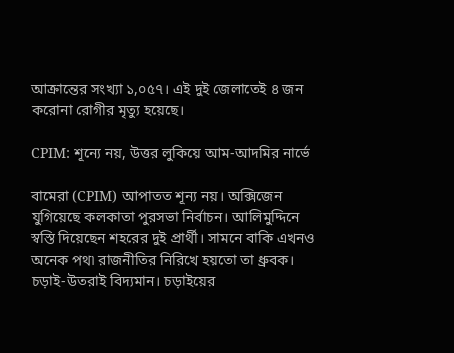আক্রান্তের সংখ্যা ১,০৫৭। এই দুই জেলাতেই ৪ জন করোনা রোগীর মৃত্যু হয়েছে।

CPIM: শূন্যে নয়, উত্তর লুকিয়ে আম-আদমির নার্ভে

বামেরা (CPIM) আপাতত শূন্য নয়। অক্সিজেন যুগিয়েছে কলকাতা পুরসভা নির্বাচন। আলিমুদ্দিনে স্বস্তি দিয়েছেন শহরের দুই প্রার্থী। সামনে বাকি এখনও অনেক পথ৷ রাজনীতির নিরিখে হয়তো তা ধ্রুবক। চড়াই-উতরাই বিদ্যমান। চড়াইয়ের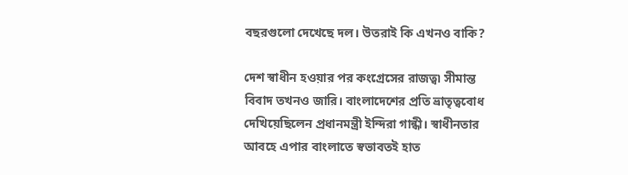বছরগুলো দেখেছে দল। উতরাই কি এখনও বাকি?

দেশ স্বাধীন হওয়ার পর কংগ্রেসের রাজত্ব৷ সীমান্ত বিবাদ তখনও জারি। বাংলাদেশের প্রতি ভ্রাতৃত্ববোধ দেখিয়েছিলেন প্রধানমন্ত্রী ইন্দিরা গান্ধী। স্বাধীনতার আবহে এপার বাংলাতে স্বভাবতই হাত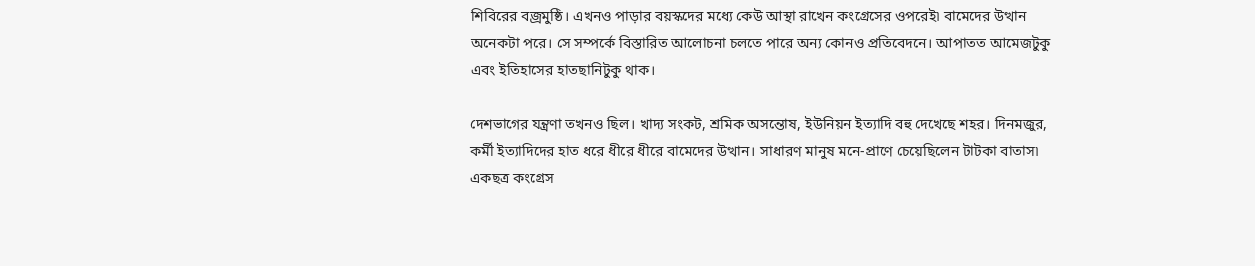শিবিরের বজ্রমুষ্ঠি। এখনও পাড়ার বয়স্কদের মধ্যে কেউ আস্থা রাখেন কংগ্রেসের ওপরেই৷ বামেদের উত্থান অনেকটা পরে। সে সম্পর্কে বিস্তারিত আলোচনা চলতে পারে অন্য কোনও প্রতিবেদনে। আপাতত আমেজটুকু এবং ইতিহাসের হাতছানিটুকু থাক।

দেশভাগের যন্ত্রণা তখনও ছিল। খাদ্য সংকট, শ্রমিক অসন্তোষ, ইউনিয়ন ইত্যাদি বহু দেখেছে শহর। দিনমজুর, কর্মী ইত্যাদিদের হাত ধরে ধীরে ধীরে বামেদের উত্থান। সাধারণ মানুষ মনে-প্রাণে চেয়েছিলেন টাটকা বাতাস৷ একছত্র কংগ্রেস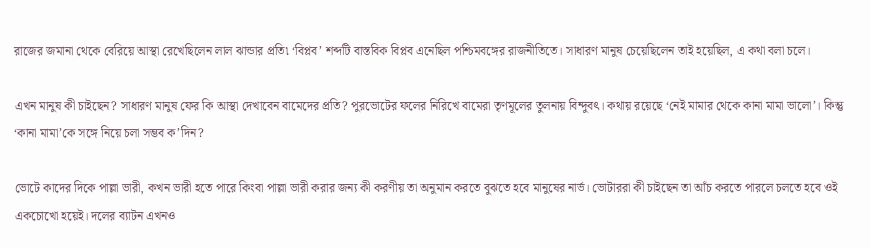রাজের জমানা থেকে বেরিয়ে আস্থা রেখেছিলেন লাল ঝান্ডার প্রতি৷ ‘বিপ্লব’ শব্দটি বাস্তবিক বিপ্লব এনেছিল পশ্চিমবঙ্গের রাজনীতিতে। সাধারণ মানুষ চেয়েছিলেন তাই হয়েছিল, এ কথা বলা চলে।

এখন মানুষ কী চাইছেন? সাধারণ মানুষ ফের কি আস্থা দেখাবেন বামেদের প্রতি? পুরভোটের ফলের নিরিখে বামেরা তৃণমূলের তুলনায় বিন্দুবৎ। কথায় রয়েছে ‘নেই মামার থেকে কানা মামা ভালো’। কিন্তু ‘কানা মামা’কে সঙ্গে নিয়ে চলা সম্ভব ক’দিন?

ভোটে কাদের দিকে পাল্লা ভারী, কখন ভারী হতে পারে কিংবা পাল্লা ভারী করার জন্য কী করণীয় তা অনুমান করতে বুঝতে হবে মানুষের নার্ভ। ভোটাররা কী চাইছেন তা আঁচ করতে পারলে চলতে হবে ওই একচোখো হয়েই। দলের ব্যাটন এখনও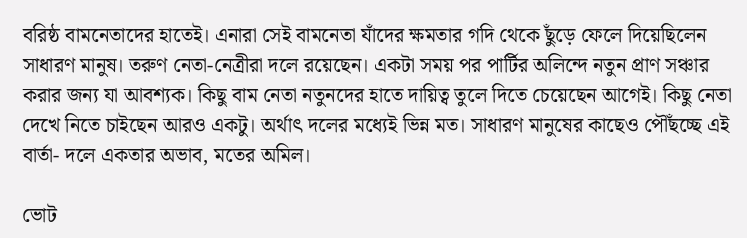বরিষ্ঠ বামনেতাদের হাতেই। এনারা সেই বামনেতা যাঁদের ক্ষমতার গদি থেকে ছুঁড়ে ফেলে দিয়েছিলেন সাধারণ মানুষ। তরুণ নেতা-নেত্রীরা দলে রয়েছেন। একটা সময় পর পার্টির অলিন্দে নতুন প্রাণ সঞ্চার করার জন্য যা আবশ্যক। কিছু বাম নেতা নতুনদের হাতে দায়িত্ব তুলে দিতে চেয়েছেন আগেই। কিছু নেতা দেখে নিতে চাইছেন আরও একটু। অর্থাৎ দলের মধ্যেই ভিন্ন মত। সাধারণ মানুষের কাছেও পৌঁছচ্ছে এই বার্তা- দলে একতার অভাব, মতের অমিল।

ভোট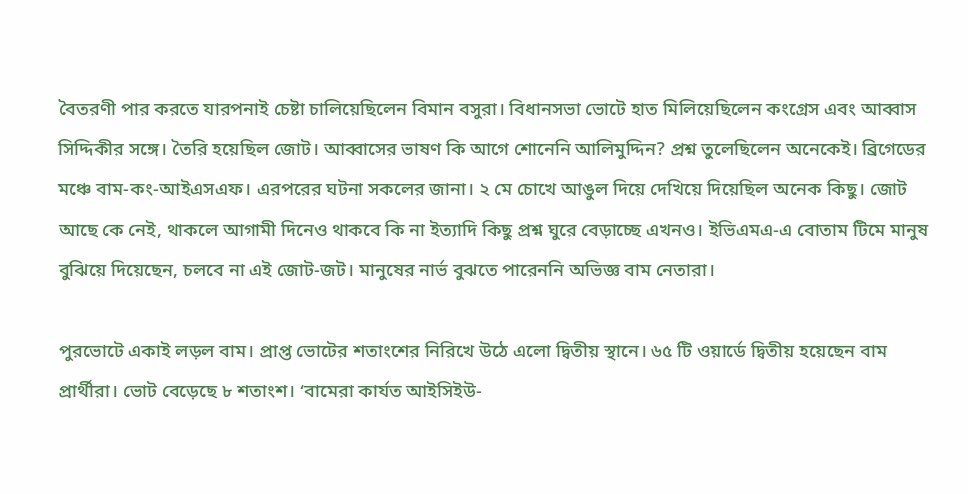বৈতরণী পার করতে যারপনাই চেষ্টা চালিয়েছিলেন বিমান বসুরা। বিধানসভা ভোটে হাত মিলিয়েছিলেন কংগ্রেস এবং আব্বাস সিদ্দিকীর সঙ্গে। তৈরি হয়েছিল জোট। আব্বাসের ভাষণ কি আগে শোনেনি আলিমুদ্দিন? প্রশ্ন তুলেছিলেন অনেকেই। ব্রিগেডের মঞ্চে বাম-কং-আইএসএফ। এরপরের ঘটনা সকলের জানা। ২ মে চোখে আঙুল দিয়ে দেখিয়ে দিয়েছিল অনেক কিছু। জোট আছে কে নেই, থাকলে আগামী দিনেও থাকবে কি না ইত্যাদি কিছু প্রশ্ন ঘুরে বেড়াচ্ছে এখনও। ইভিএমএ-এ বোতাম টিমে মানুষ বুঝিয়ে দিয়েছেন, চলবে না এই জোট-জট। মানুষের নার্ভ বুঝতে পারেননি অভিজ্ঞ বাম নেতারা।

পুরভোটে একাই লড়ল বাম। প্রাপ্ত ভোটের শতাংশের নিরিখে উঠে এলো দ্বিতীয় স্থানে। ৬৫ টি ওয়ার্ডে দ্বিতীয় হয়েছেন বাম প্রার্থীরা। ভোট বেড়েছে ৮ শতাংশ।‌ ‘বামেরা কার্যত আইসিইউ-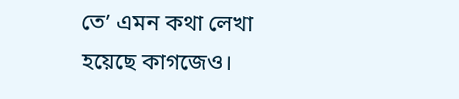তে’ এমন কথা লেখা হয়েছে কাগজেও।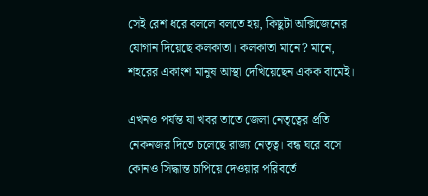সেই রেশ ধরে বললে বলতে হয়, কিছুটা অক্সিজেনের যোগান দিয়েছে কলকাতা। কলকাতা মানে? মানে, শহরের একাংশ মানুষ আস্থা দেখিয়েছেন একক বামেই।

এখনও পর্যন্ত যা খবর তাতে জেলা নেতৃত্বের প্রতি নেকনজর দিতে চলেছে রাজ্য নেতৃত্ব। বন্ধ ঘরে বসে কোনও সিদ্ধান্ত চাপিয়ে দেওয়ার পরিবর্তে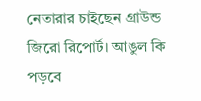নেতারার চাইছেন গ্রাউন্ড জিরো রিপোর্ট। আঙুল কি পড়বে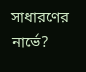সাধারণের নার্ভে?